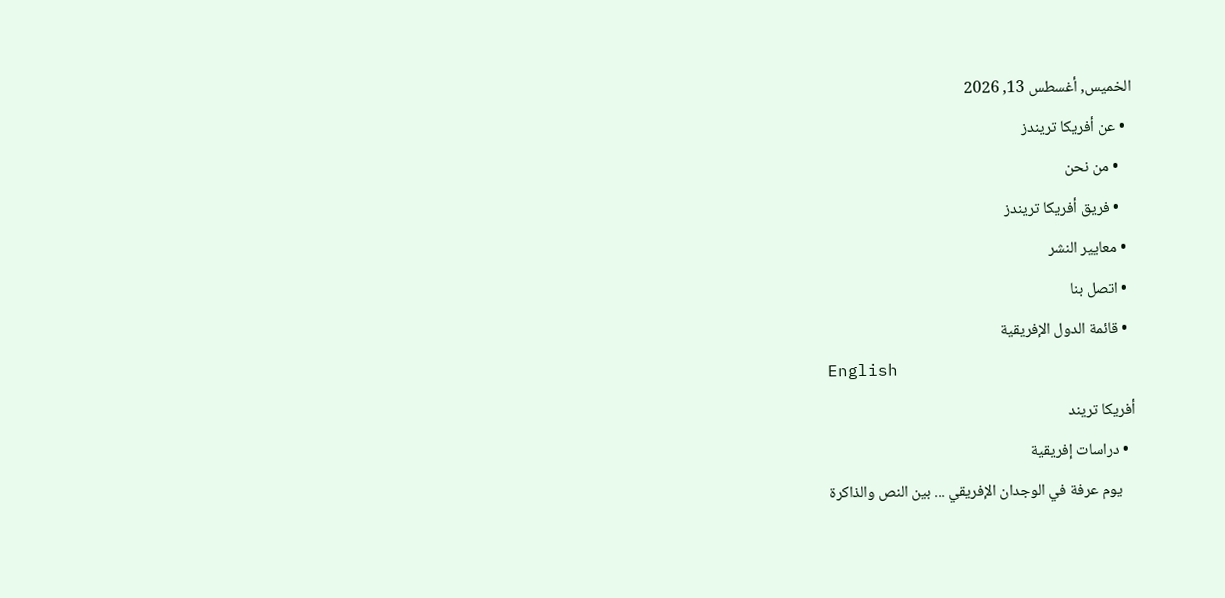الخميس, أغسطس 13, 2026
  • عن أفريكا تريندز
    • من نحن
    • فريق أفريكا تريندز
  • معايير النشر
  • اتصل بنا
  • قائمة الدول الإفريقية
English
أفريكا تريند
  • دراسات إفريقية
    يوم عرفة في الوجدان الإفريقي ... بين النص والذاكرة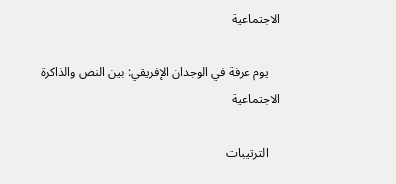الاجتماعية

    يوم عرفة في الوجدان الإفريقي: بين النص والذاكرة الاجتماعية

    الترتيبات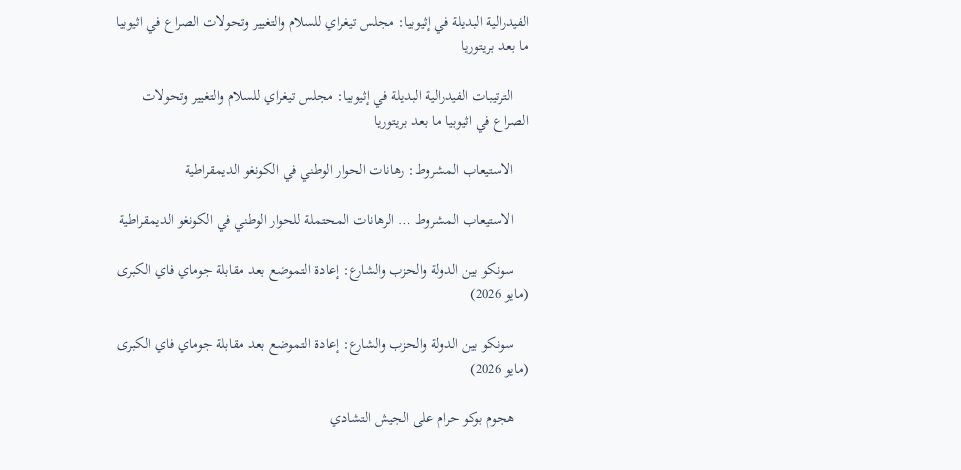الفيدرالية البديلة في إثيوبيا: مجلس تيغراي للسلام والتغيير وتحولات الصراع في اثيوبيا ما بعد بريتوريا

    الترتيبات الفيدرالية البديلة في إثيوبيا: مجلس تيغراي للسلام والتغيير وتحولات الصراع في اثيوبيا ما بعد بريتوريا

    الاستيعاب المشروط: رهانات الحوار الوطني في الكونغو الديمقراطية

    الاستيعاب المشروط … الرهانات المحتملة للحوار الوطني في الكونغو الديمقراطية

    سونكو بين الدولة والحزب والشارع: إعادة التموضع بعد مقابلة جوماي فاي الكبرى (مايو 2026)

    سونكو بين الدولة والحزب والشارع: إعادة التموضع بعد مقابلة جوماي فاي الكبرى (مايو 2026)

    هجوم بوكو حرام على الجيش التشادي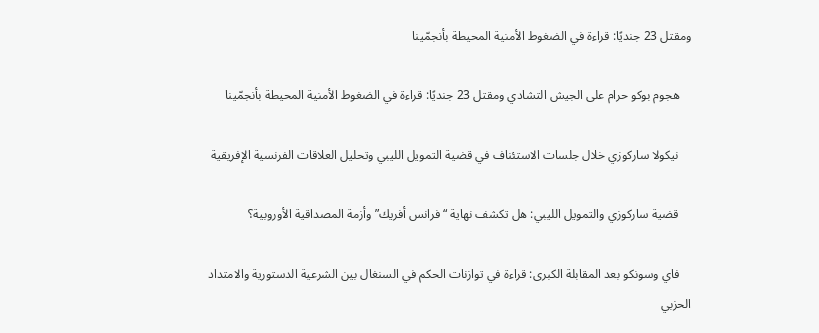ومقتل 23 جنديًا: قراءة في الضغوط الأمنية المحيطة بأنجمّينا

    هجوم بوكو حرام على الجيش التشادي ومقتل 23 جنديًا: قراءة في الضغوط الأمنية المحيطة بأنجمّينا

    نيكولا ساركوزي خلال جلسات الاستئناف في قضية التمويل الليبي وتحليل العلاقات الفرنسية الإفريقية

    قضية ساركوزي والتمويل الليبي: هل تكشف نهاية “فرانس أفريك” وأزمة المصداقية الأوروبية؟

    فاي وسونكو بعد المقابلة الكبرى: قراءة في توازنات الحكم في السنغال بين الشرعية الدستورية والامتداد الحزبي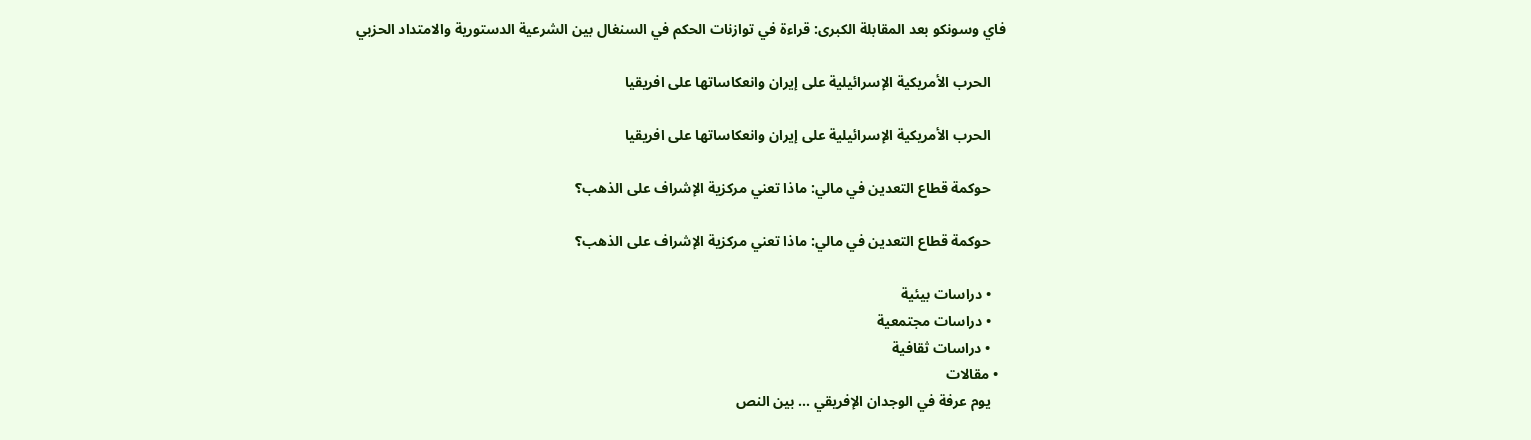فاي وسونكو بعد المقابلة الكبرى: قراءة في توازنات الحكم في السنغال بين الشرعية الدستورية والامتداد الحزبي

    الحرب الأمريكية الإسرائيلية على إيران وانعكاساتها على افريقيا

    الحرب الأمريكية الإسرائيلية على إيران وانعكاساتها على افريقيا

    حوكمة قطاع التعدين في مالي: ماذا تعني مركزية الإشراف على الذهب؟

    حوكمة قطاع التعدين في مالي: ماذا تعني مركزية الإشراف على الذهب؟

    • دراسات بيئية
    • دراسات مجتمعية
    • دراسات ثقافية
  • مقالات
    يوم عرفة في الوجدان الإفريقي ... بين النص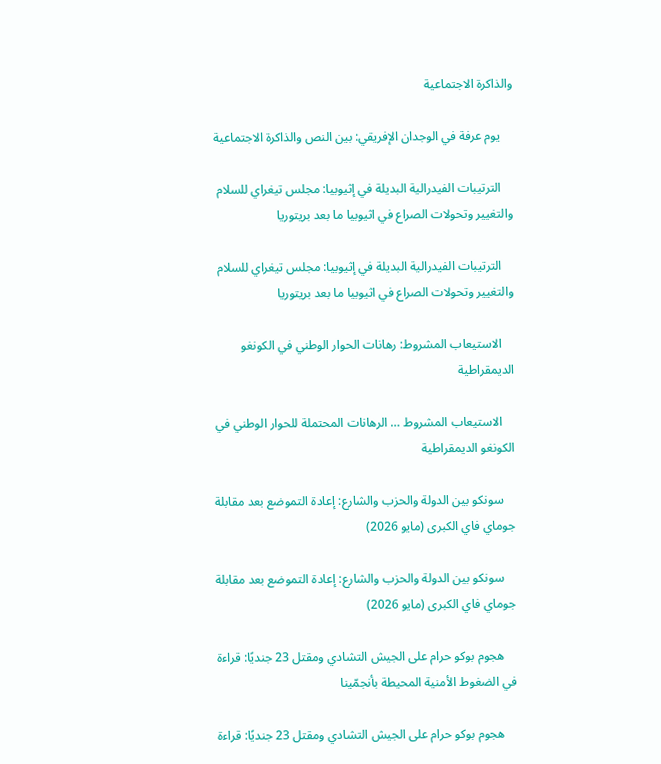والذاكرة الاجتماعية

    يوم عرفة في الوجدان الإفريقي: بين النص والذاكرة الاجتماعية

    الترتيبات الفيدرالية البديلة في إثيوبيا: مجلس تيغراي للسلام والتغيير وتحولات الصراع في اثيوبيا ما بعد بريتوريا

    الترتيبات الفيدرالية البديلة في إثيوبيا: مجلس تيغراي للسلام والتغيير وتحولات الصراع في اثيوبيا ما بعد بريتوريا

    الاستيعاب المشروط: رهانات الحوار الوطني في الكونغو الديمقراطية

    الاستيعاب المشروط … الرهانات المحتملة للحوار الوطني في الكونغو الديمقراطية

    سونكو بين الدولة والحزب والشارع: إعادة التموضع بعد مقابلة جوماي فاي الكبرى (مايو 2026)

    سونكو بين الدولة والحزب والشارع: إعادة التموضع بعد مقابلة جوماي فاي الكبرى (مايو 2026)

    هجوم بوكو حرام على الجيش التشادي ومقتل 23 جنديًا: قراءة في الضغوط الأمنية المحيطة بأنجمّينا

    هجوم بوكو حرام على الجيش التشادي ومقتل 23 جنديًا: قراءة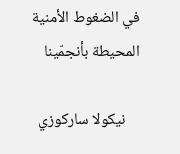في الضغوط الأمنية المحيطة بأنجمّينا

    نيكولا ساركوزي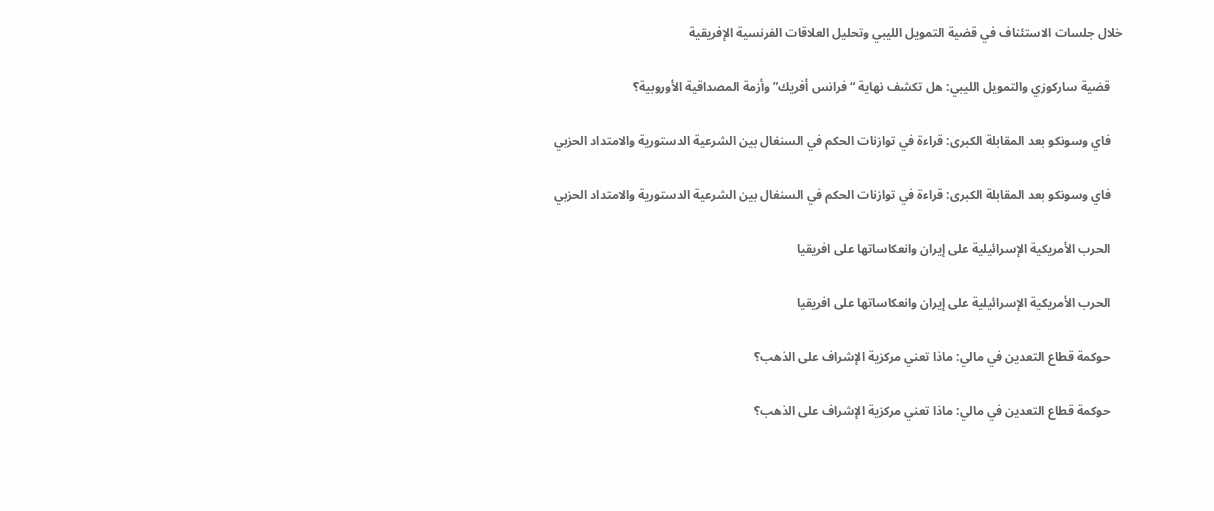خلال جلسات الاستئناف في قضية التمويل الليبي وتحليل العلاقات الفرنسية الإفريقية

    قضية ساركوزي والتمويل الليبي: هل تكشف نهاية “فرانس أفريك” وأزمة المصداقية الأوروبية؟

    فاي وسونكو بعد المقابلة الكبرى: قراءة في توازنات الحكم في السنغال بين الشرعية الدستورية والامتداد الحزبي

    فاي وسونكو بعد المقابلة الكبرى: قراءة في توازنات الحكم في السنغال بين الشرعية الدستورية والامتداد الحزبي

    الحرب الأمريكية الإسرائيلية على إيران وانعكاساتها على افريقيا

    الحرب الأمريكية الإسرائيلية على إيران وانعكاساتها على افريقيا

    حوكمة قطاع التعدين في مالي: ماذا تعني مركزية الإشراف على الذهب؟

    حوكمة قطاع التعدين في مالي: ماذا تعني مركزية الإشراف على الذهب؟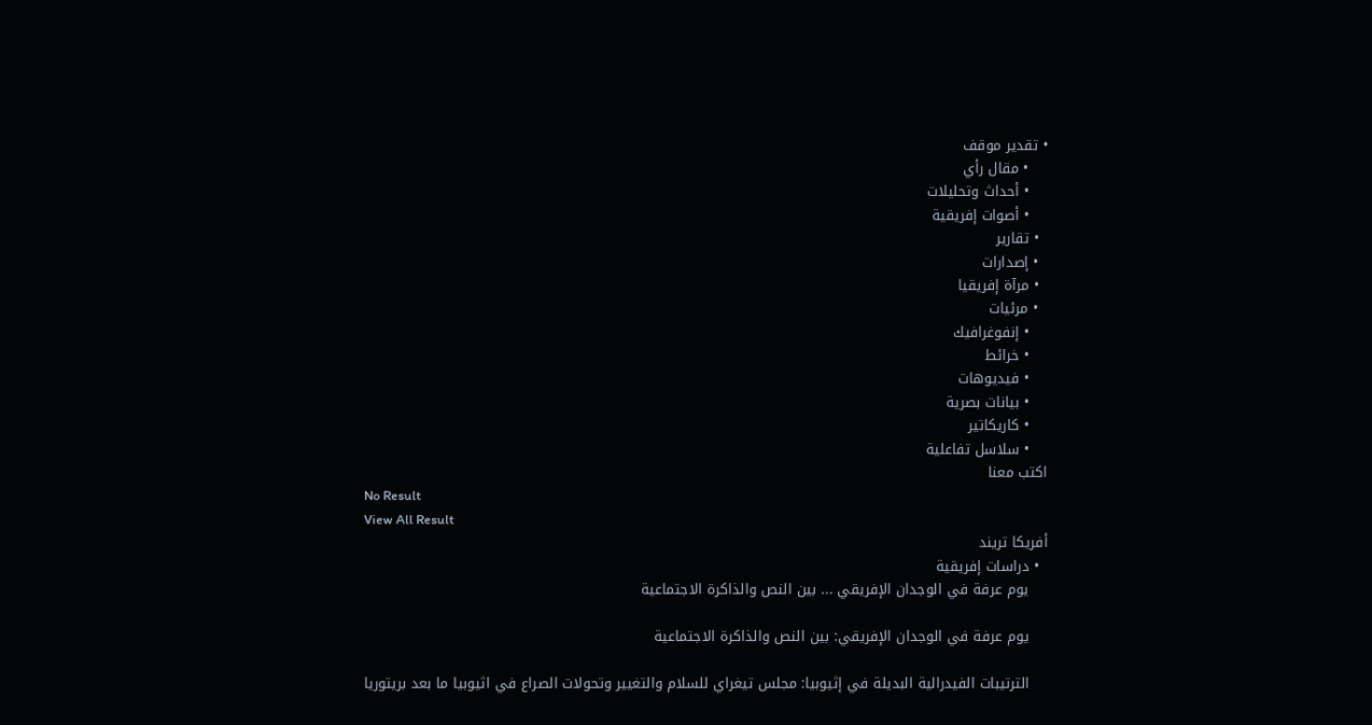• تقدير موقف
    • مقال رأي
    • أحداث وتحليلات
    • أصوات إفريقية
  • تقارير
  • إصدارات
  • مرآة إفريقيا
  • مرئيات
    • إنفوغرافيك
    • خرائط
    • فيديوهات
    • بيانات بصرية
    • كاريكاتير
    • سلاسل تفاعلية
اكتب معنا
No Result
View All Result
أفريكا تريند
  • دراسات إفريقية
    يوم عرفة في الوجدان الإفريقي ... بين النص والذاكرة الاجتماعية

    يوم عرفة في الوجدان الإفريقي: بين النص والذاكرة الاجتماعية

    الترتيبات الفيدرالية البديلة في إثيوبيا: مجلس تيغراي للسلام والتغيير وتحولات الصراع في اثيوبيا ما بعد بريتوريا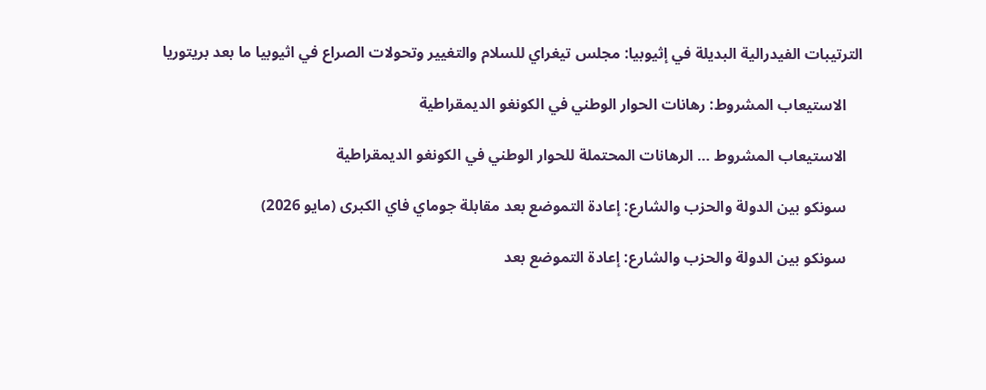الترتيبات الفيدرالية البديلة في إثيوبيا: مجلس تيغراي للسلام والتغيير وتحولات الصراع في اثيوبيا ما بعد بريتوريا

    الاستيعاب المشروط: رهانات الحوار الوطني في الكونغو الديمقراطية

    الاستيعاب المشروط … الرهانات المحتملة للحوار الوطني في الكونغو الديمقراطية

    سونكو بين الدولة والحزب والشارع: إعادة التموضع بعد مقابلة جوماي فاي الكبرى (مايو 2026)

    سونكو بين الدولة والحزب والشارع: إعادة التموضع بعد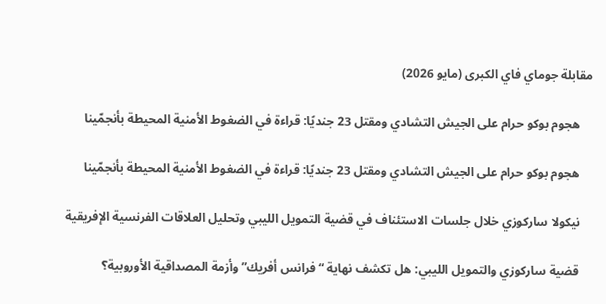مقابلة جوماي فاي الكبرى (مايو 2026)

    هجوم بوكو حرام على الجيش التشادي ومقتل 23 جنديًا: قراءة في الضغوط الأمنية المحيطة بأنجمّينا

    هجوم بوكو حرام على الجيش التشادي ومقتل 23 جنديًا: قراءة في الضغوط الأمنية المحيطة بأنجمّينا

    نيكولا ساركوزي خلال جلسات الاستئناف في قضية التمويل الليبي وتحليل العلاقات الفرنسية الإفريقية

    قضية ساركوزي والتمويل الليبي: هل تكشف نهاية “فرانس أفريك” وأزمة المصداقية الأوروبية؟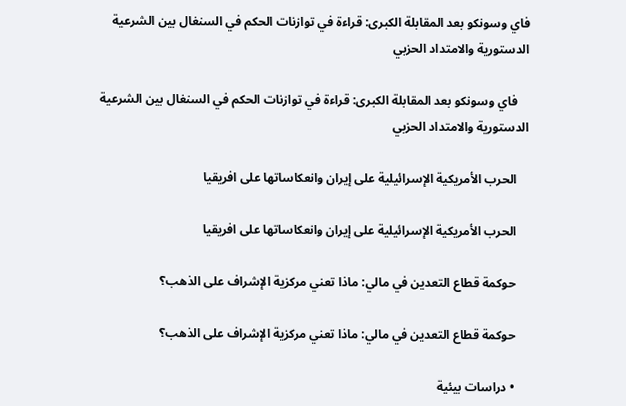فاي وسونكو بعد المقابلة الكبرى: قراءة في توازنات الحكم في السنغال بين الشرعية الدستورية والامتداد الحزبي

    فاي وسونكو بعد المقابلة الكبرى: قراءة في توازنات الحكم في السنغال بين الشرعية الدستورية والامتداد الحزبي

    الحرب الأمريكية الإسرائيلية على إيران وانعكاساتها على افريقيا

    الحرب الأمريكية الإسرائيلية على إيران وانعكاساتها على افريقيا

    حوكمة قطاع التعدين في مالي: ماذا تعني مركزية الإشراف على الذهب؟

    حوكمة قطاع التعدين في مالي: ماذا تعني مركزية الإشراف على الذهب؟

    • دراسات بيئية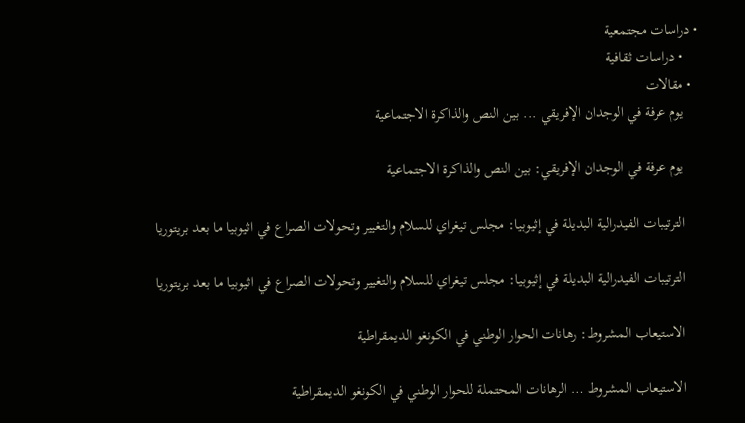• دراسات مجتمعية
    • دراسات ثقافية
  • مقالات
    يوم عرفة في الوجدان الإفريقي ... بين النص والذاكرة الاجتماعية

    يوم عرفة في الوجدان الإفريقي: بين النص والذاكرة الاجتماعية

    الترتيبات الفيدرالية البديلة في إثيوبيا: مجلس تيغراي للسلام والتغيير وتحولات الصراع في اثيوبيا ما بعد بريتوريا

    الترتيبات الفيدرالية البديلة في إثيوبيا: مجلس تيغراي للسلام والتغيير وتحولات الصراع في اثيوبيا ما بعد بريتوريا

    الاستيعاب المشروط: رهانات الحوار الوطني في الكونغو الديمقراطية

    الاستيعاب المشروط … الرهانات المحتملة للحوار الوطني في الكونغو الديمقراطية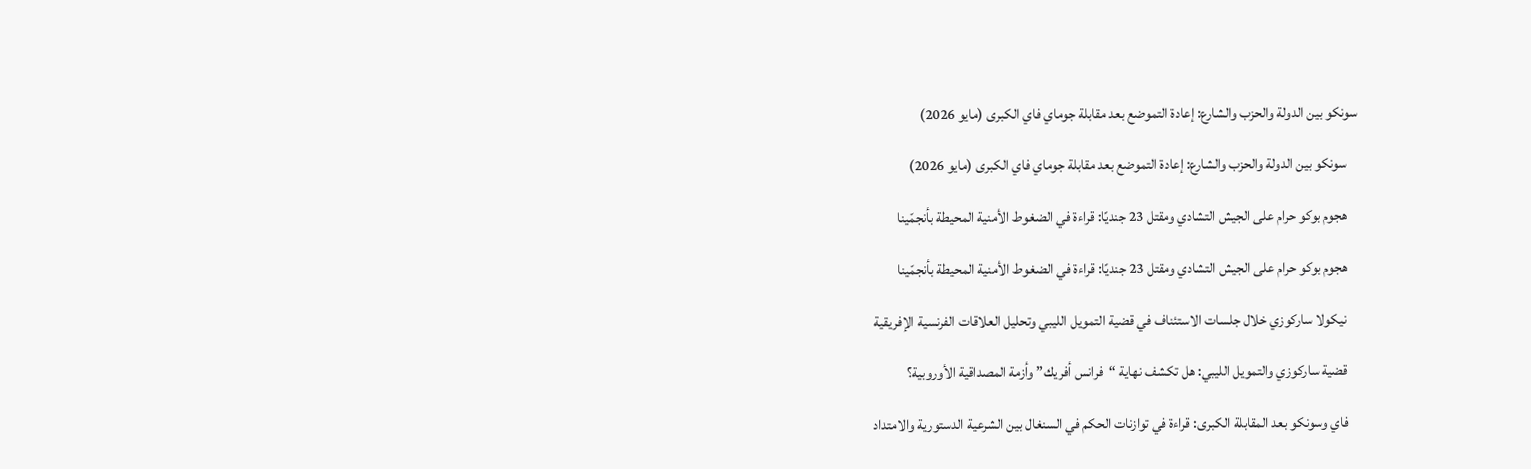سونكو بين الدولة والحزب والشارع: إعادة التموضع بعد مقابلة جوماي فاي الكبرى (مايو 2026)

    سونكو بين الدولة والحزب والشارع: إعادة التموضع بعد مقابلة جوماي فاي الكبرى (مايو 2026)

    هجوم بوكو حرام على الجيش التشادي ومقتل 23 جنديًا: قراءة في الضغوط الأمنية المحيطة بأنجمّينا

    هجوم بوكو حرام على الجيش التشادي ومقتل 23 جنديًا: قراءة في الضغوط الأمنية المحيطة بأنجمّينا

    نيكولا ساركوزي خلال جلسات الاستئناف في قضية التمويل الليبي وتحليل العلاقات الفرنسية الإفريقية

    قضية ساركوزي والتمويل الليبي: هل تكشف نهاية “فرانس أفريك” وأزمة المصداقية الأوروبية؟

    فاي وسونكو بعد المقابلة الكبرى: قراءة في توازنات الحكم في السنغال بين الشرعية الدستورية والامتداد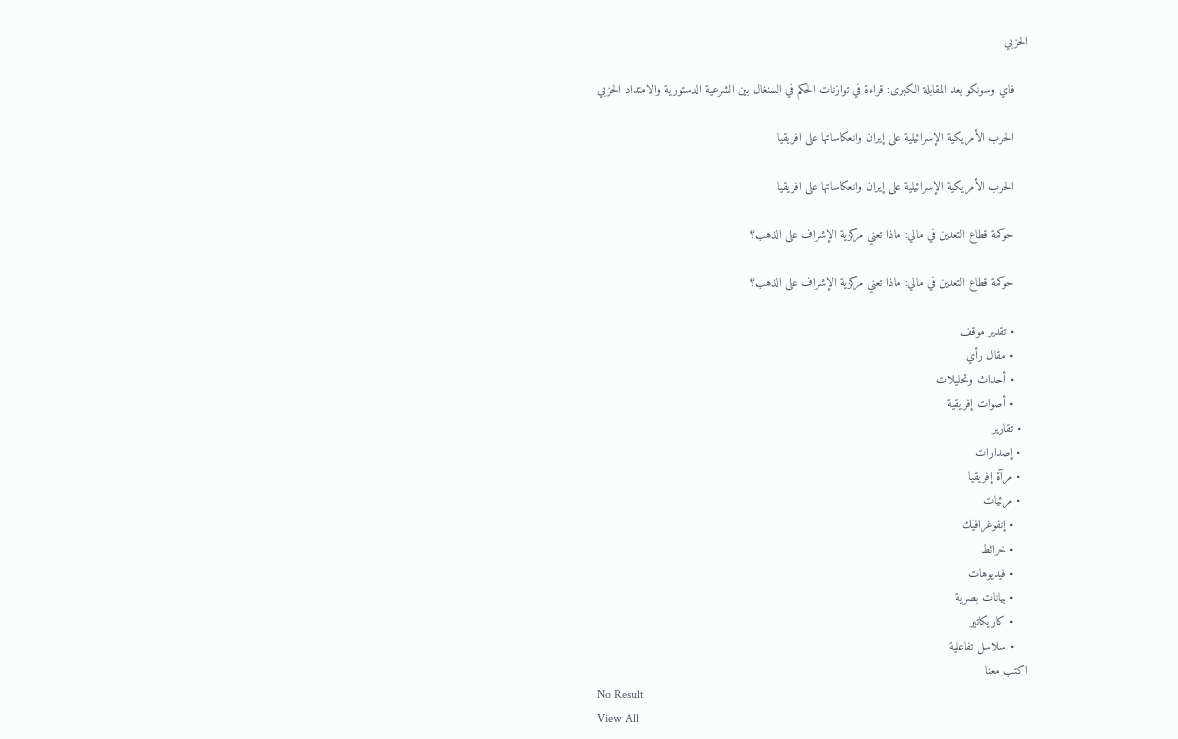الحزبي

    فاي وسونكو بعد المقابلة الكبرى: قراءة في توازنات الحكم في السنغال بين الشرعية الدستورية والامتداد الحزبي

    الحرب الأمريكية الإسرائيلية على إيران وانعكاساتها على افريقيا

    الحرب الأمريكية الإسرائيلية على إيران وانعكاساتها على افريقيا

    حوكمة قطاع التعدين في مالي: ماذا تعني مركزية الإشراف على الذهب؟

    حوكمة قطاع التعدين في مالي: ماذا تعني مركزية الإشراف على الذهب؟

    • تقدير موقف
    • مقال رأي
    • أحداث وتحليلات
    • أصوات إفريقية
  • تقارير
  • إصدارات
  • مرآة إفريقيا
  • مرئيات
    • إنفوغرافيك
    • خرائط
    • فيديوهات
    • بيانات بصرية
    • كاريكاتير
    • سلاسل تفاعلية
اكتب معنا
No Result
View All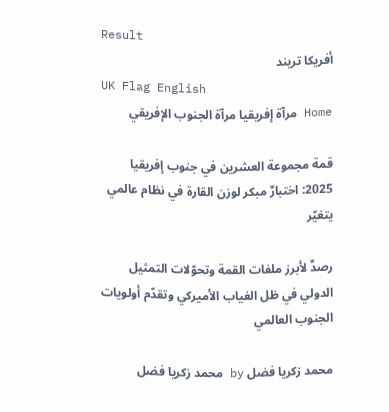Result
أفريكا تريند
UK Flag English
Home مرآة إفريقيا مرآة الجنوب الإفريقي

قمة مجموعة العشرين في جنوب إفريقيا 2025: اختبارٌ مبكر لوزن القارة في نظام عالمي يتغيّر

رصدٌ لأبرز ملفات القمة وتحوّلات التمثيل الدولي في ظل الغياب الأميركي وتقدّم أولويات الجنوب العالمي

محمد زكريا فضل by محمد زكريا فضل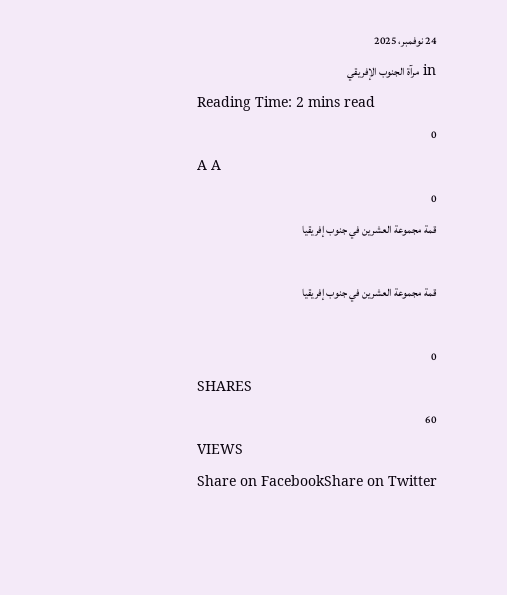24 نوفمبر، 2025
in مرآة الجنوب الإفريقي
Reading Time: 2 mins read
0
A A
0
قمة مجموعة العشرين في جنوب إفريقيا

قمة مجموعة العشرين في جنوب إفريقيا

0
SHARES
60
VIEWS
Share on FacebookShare on Twitter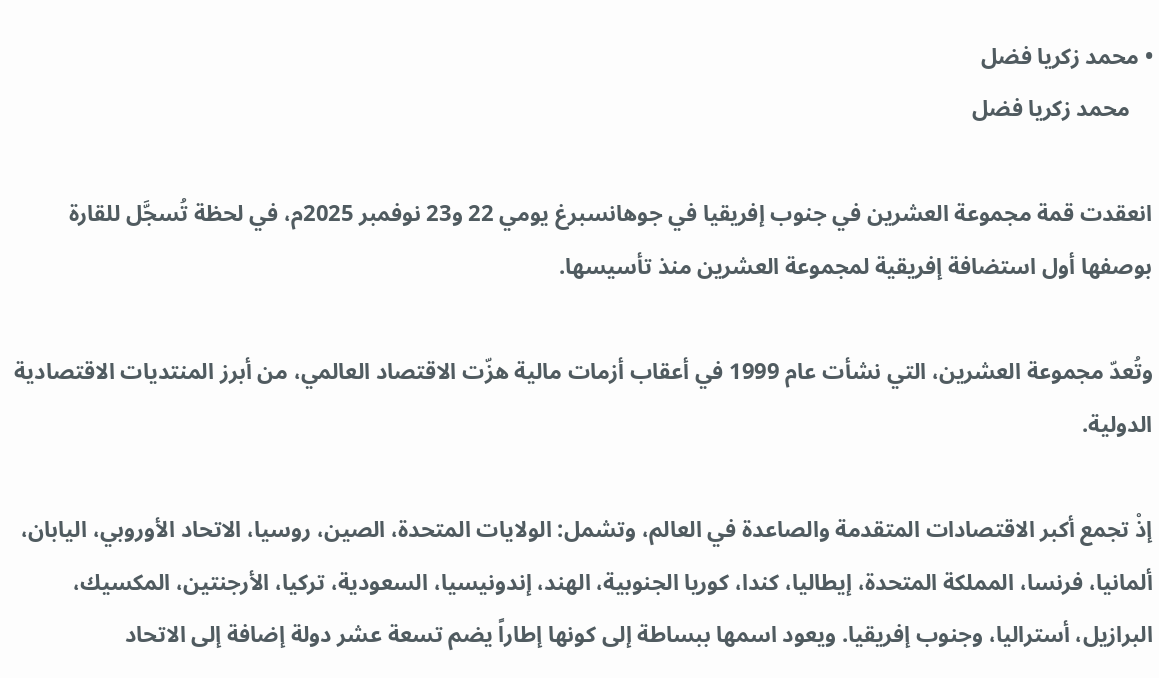• محمد زكريا فضل
    محمد زكريا فضل

انعقدت قمة مجموعة العشرين في جنوب إفريقيا في جوهانسبرغ يومي 22 و23 نوفمبر 2025م، في لحظة تُسجَّل للقارة بوصفها أول استضافة إفريقية لمجموعة العشرين منذ تأسيسها.

وتُعدّ مجموعة العشرين، التي نشأت عام 1999 في أعقاب أزمات مالية هزّت الاقتصاد العالمي، من أبرز المنتديات الاقتصادية الدولية.

إذْ تجمع أكبر الاقتصادات المتقدمة والصاعدة في العالم، وتشمل: الولايات المتحدة، الصين، روسيا، الاتحاد الأوروبي، اليابان، ألمانيا، فرنسا، المملكة المتحدة، إيطاليا، كندا، كوريا الجنوبية، الهند، إندونيسيا، السعودية، تركيا، الأرجنتين، المكسيك، البرازيل، أستراليا، وجنوب إفريقيا. ويعود اسمها ببساطة إلى كونها إطاراً يضم تسعة عشر دولة إضافة إلى الاتحاد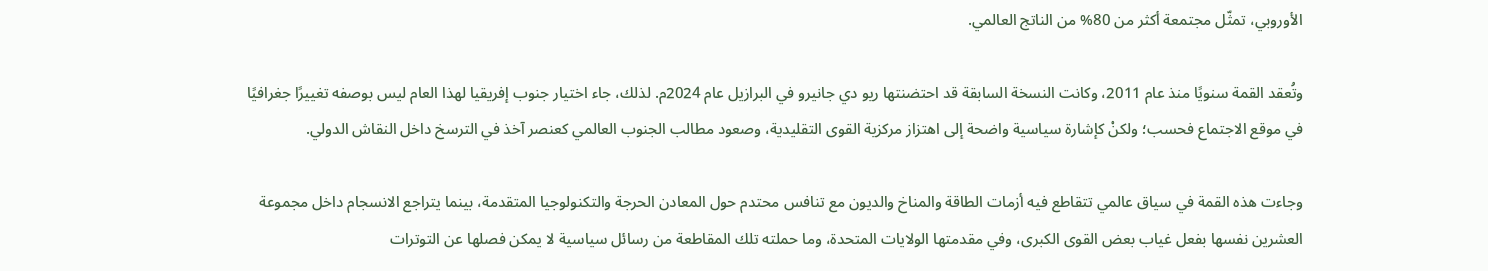الأوروبي، تمثّل مجتمعة أكثر من 80% من الناتج العالمي.

وتُعقد القمة سنويًا منذ عام 2011، وكانت النسخة السابقة قد احتضنتها ريو دي جانيرو في البرازيل عام 2024م. لذلك، جاء اختيار جنوب إفريقيا لهذا العام ليس بوصفه تغييرًا جغرافيًا في موقع الاجتماع فحسب؛ ولكنْ كإشارة سياسية واضحة إلى اهتزاز مركزية القوى التقليدية، وصعود مطالب الجنوب العالمي كعنصر آخذ في الترسخ داخل النقاش الدولي.

وجاءت هذه القمة في سياق عالمي تتقاطع فيه أزمات الطاقة والمناخ والديون مع تنافس محتدم حول المعادن الحرجة والتكنولوجيا المتقدمة، بينما يتراجع الانسجام داخل مجموعة العشرين نفسها بفعل غياب بعض القوى الكبرى، وفي مقدمتها الولايات المتحدة، وما حملته تلك المقاطعة من رسائل سياسية لا يمكن فصلها عن التوترات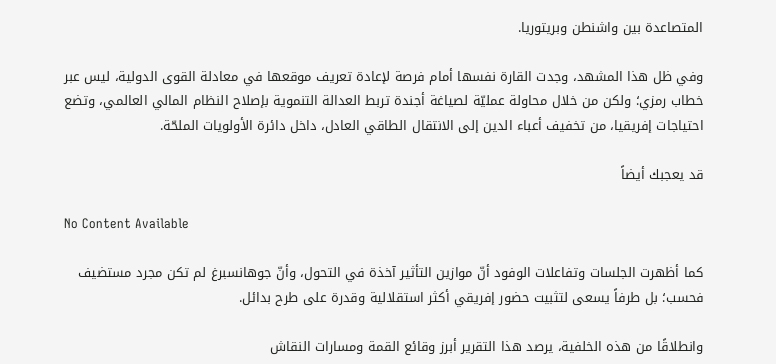المتصاعدة بين واشنطن وبريتوريا.

وفي ظل هذا المشهد، وجدت القارة نفسها أمام فرصة لإعادة تعريف موقعها في معادلة القوى الدولية، ليس عبر خطاب رمزي؛ ولكن من خلال محاولة عمليّة لصياغة أجندة تربط العدالة التنموية بإصلاح النظام المالي العالمي، وتضع احتياجات إفريقيا، من تخفيف أعباء الدين إلى الانتقال الطاقي العادل، داخل دائرة الأولويات الملحّة.

قد يعجبك أيضاً

No Content Available

كما أظهرت الجلسات وتفاعلات الوفود أنّ موازين التأثير آخذة في التحول، وأنّ جوهانسبرغ لم تكن مجرد مستضيف فحسب؛ بل طرفاً يسعى لتثبيت حضور إفريقي أكثر استقلالية وقدرة على طرح بدائل.

وانطلاقًا من هذه الخلفية، يرصد هذا التقرير أبرز وقائع القمة ومسارات النقاش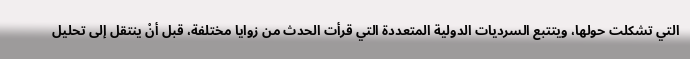التي تشكلت حولها، ويتتبع السرديات الدولية المتعددة التي قرأت الحدث من زوايا مختلفة، قبل أنْ ينتقل إلى تحليل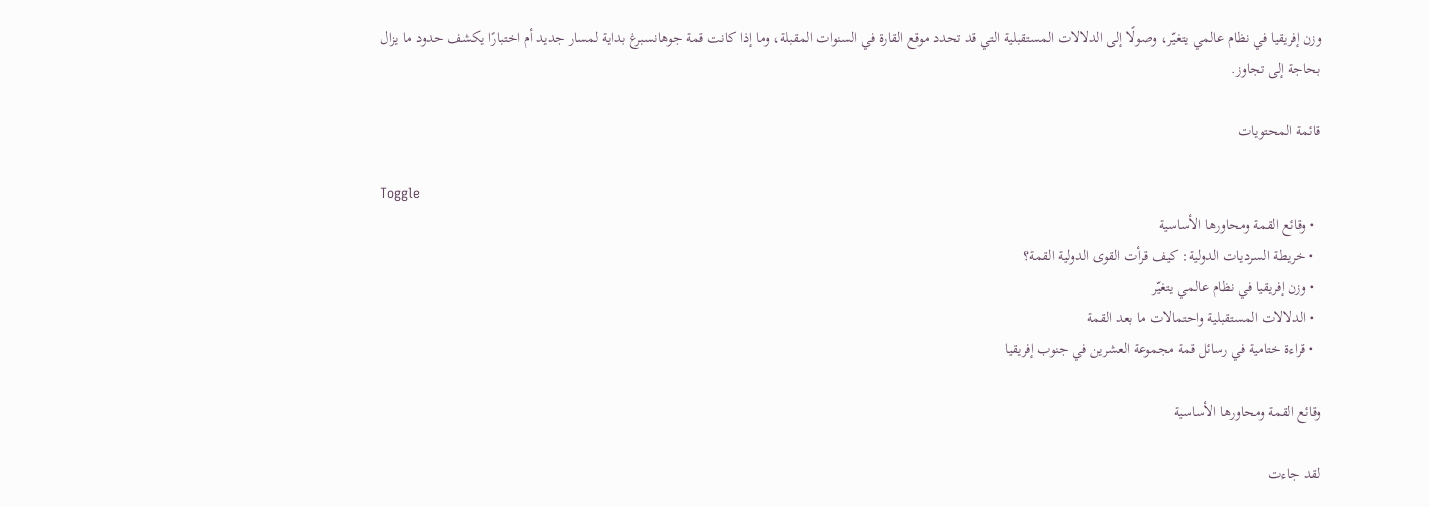وزن إفريقيا في نظام عالمي يتغيّر، وصولًا إلى الدلالات المستقبلية التي قد تحدد موقع القارة في السنوات المقبلة، وما إذا كانت قمة جوهانسبرغ بداية لمسار جديد أم اختبارًا يكشف حدود ما يزال بحاجة إلى تجاوز.

قائمة المحتويات

Toggle
  • وقائع القمة ومحاورها الأساسية
  • خريطة السرديات الدولية: كيف قرأت القوى الدولية القمة؟
  • وزن إفريقيا في نظام عالمي يتغيّر
  • الدلالات المستقبلية واحتمالات ما بعد القمة
  • قراءة ختامية في رسائل قمة مجموعة العشرين في جنوب إفريقيا

وقائع القمة ومحاورها الأساسية

لقد جاءت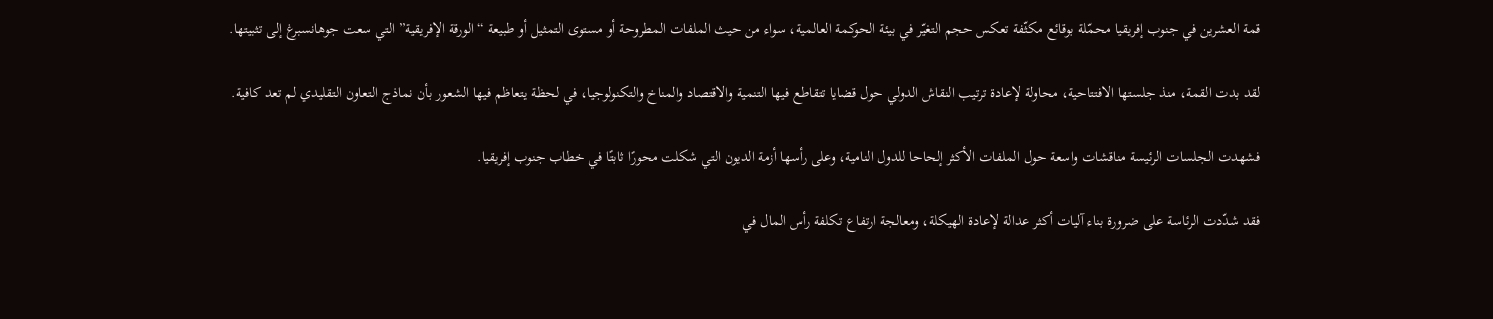قمة العشرين في جنوب إفريقيا محمّلة بوقائع مكثّفة تعكس حجم التغيّر في بيئة الحوكمة العالمية، سواء من حيث الملفات المطروحة أو مستوى التمثيل أو طبيعة “الورقة الإفريقية” التي سعت جوهانسبرغ إلى تثبيتها.

لقد بدت القمة، منذ جلستها الافتتاحية، محاولة لإعادة ترتيب النقاش الدولي حول قضايا تتقاطع فيها التنمية والاقتصاد والمناخ والتكنولوجيا، في لحظة يتعاظم فيها الشعور بأن نماذج التعاون التقليدي لم تعد كافية.

فشهدت الجلسات الرئيسة مناقشات واسعة حول الملفات الأكثر إلحاحا للدول النامية، وعلى رأسها أزمة الديون التي شكلت محورًا ثابتًا في خطاب جنوب إفريقيا.

فقد شدّدت الرئاسة على ضرورة بناء آليات أكثر عدالة لإعادة الهيكلة، ومعالجة ارتفاع تكلفة رأس المال في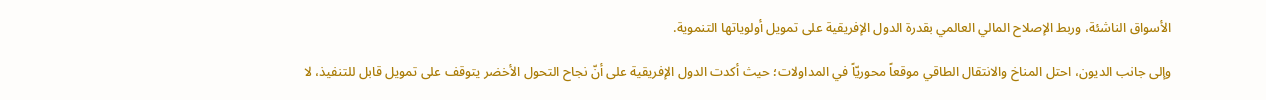الأسواق الناشئة، وربط الإصلاح المالي العالمي بقدرة الدول الإفريقية على تمويل أولوياتها التنموية.

وإلى جانب الديون، احتل المناخ والانتقال الطاقي موقعاً محوريّاً في المداولات؛ حيث أكدت الدول الإفريقية على أنّ نجاح التحول الأخضر يتوقف على تمويل قابل للتنفيذ، لا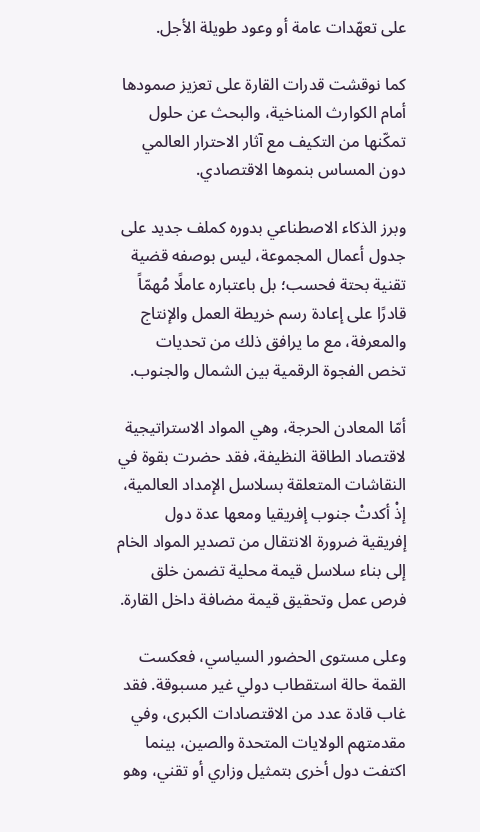على تعهّدات عامة أو وعود طويلة الأجل.

كما نوقشت قدرات القارة على تعزيز صمودها أمام الكوارث المناخية، والبحث عن حلول تمكّنها من التكيف مع آثار الاحترار العالمي دون المساس بنموها الاقتصادي.

وبرز الذكاء الاصطناعي بدوره كملف جديد على جدول أعمال المجموعة، ليس بوصفه قضية تقنية بحتة فحسب؛ بل باعتباره عاملًا مُهمّاً قادرًا على إعادة رسم خريطة العمل والإنتاج والمعرفة، مع ما يرافق ذلك من تحديات تخص الفجوة الرقمية بين الشمال والجنوب.

أمّا المعادن الحرجة، وهي المواد الاستراتيجية لاقتصاد الطاقة النظيفة، فقد حضرت بقوة في النقاشات المتعلقة بسلاسل الإمداد العالمية، إذْ أكدتْ جنوب إفريقيا ومعها عدة دول إفريقية ضرورة الانتقال من تصدير المواد الخام إلى بناء سلاسل قيمة محلية تضمن خلق فرص عمل وتحقيق قيمة مضافة داخل القارة.

وعلى مستوى الحضور السياسي، فعكست القمة حالة استقطاب دولي غير مسبوقة. فقد غاب قادة عدد من الاقتصادات الكبرى، وفي مقدمتهم الولايات المتحدة والصين، بينما اكتفت دول أخرى بتمثيل وزاري أو تقني، وهو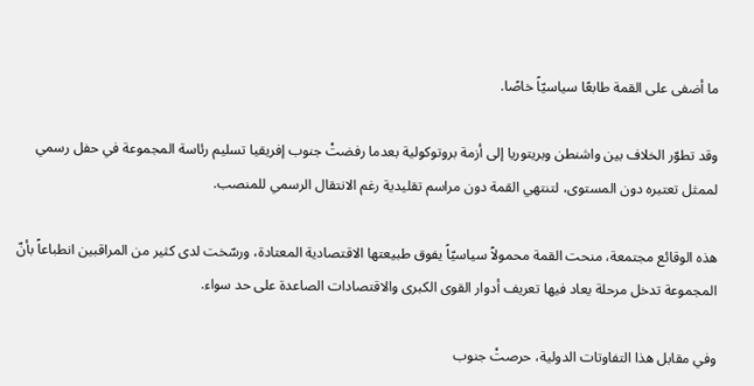ما أضفى على القمة طابعًا سياسيّاً خاصًا.

وقد تطوّر الخلاف بين واشنطن وبريتوريا إلى أزمة بروتوكولية بعدما رفضتْ جنوب إفريقيا تسليم رئاسة المجموعة في حفل رسمي لممثل تعتبره دون المستوى، لتنتهي القمة دون مراسم تقليدية رغم الانتقال الرسمي للمنصب.

هذه الوقائع مجتمعة، منحت القمة محمولاً سياسيّاً يفوق طبيعتها الاقتصادية المعتادة، ورسّخت لدى كثير من المراقبين انطباعاً بأنّ المجموعة تدخل مرحلة يعاد فيها تعريف أدوار القوى الكبرى والاقتصادات الصاعدة على حد سواء.

وفي مقابل هذا التفاوتات الدولية، حرصتْ جنوب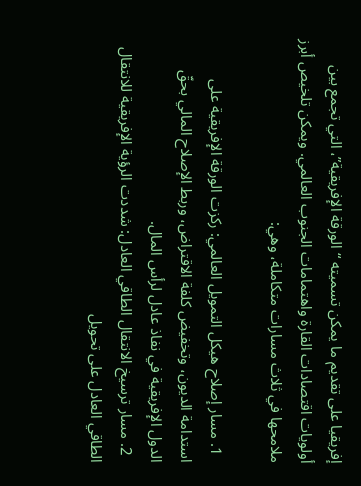إفريقيا على تقديم ما يمكن تسميته “الورقة الإفريقية”، التي تجمع بين أولويات اقتصادات القارة واهتمامات الجنوب العالمي. ويمكن تلخيص أبرز ملامحها في ثلاث مسارات متكاملة، وهي:

  1. مسار إصلاح هيكل التمويل العالمي: ركزت الورقة الإفريقية على استدامة الديون، وتخفيض كلفة الاقتراض، وربط الإصلاح المالي بحقّ الدول الإفريقية في نفاذ عادل لرأس المال.
  2. مسار ترسيخ الانتقال الطاقي العادل: شددت الرؤية الإفريقية للانتقال الطاقي العادل على تحويل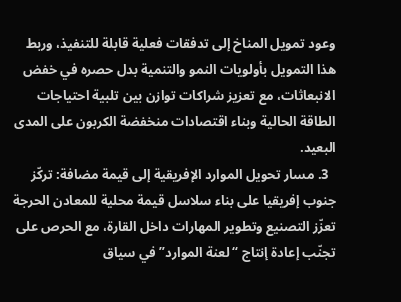وعود تمويل المناخ إلى تدفقات فعلية قابلة للتنفيذ، وربط هذا التمويل بأولويات النمو والتنمية بدل حصره في خفض الانبعاثات، مع تعزيز شراكات توازن بين تلبية احتياجات الطاقة الحالية وبناء اقتصادات منخفضة الكربون على المدى البعيد.
  3. مسار تحويل الموارد الإفريقية إلى قيمة مضافة: تركّز جنوب إفريقيا على بناء سلاسل قيمة محلية للمعادن الحرجة تعزّز التصنيع وتطوير المهارات داخل القارة، مع الحرص على تجنّب إعادة إنتاج “لعنة الموارد” في سياق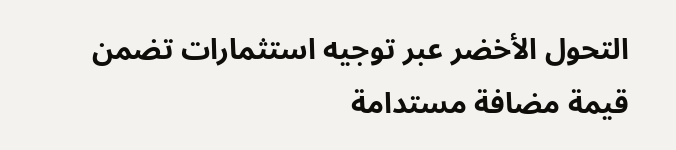التحول الأخضر عبر توجيه استثمارات تضمن قيمة مضافة مستدامة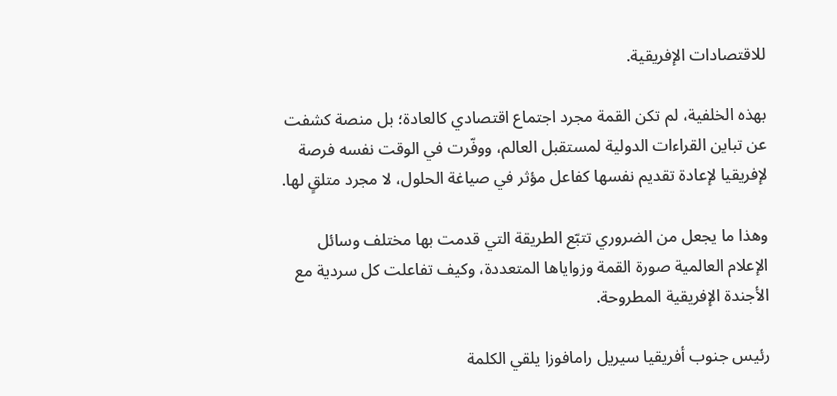للاقتصادات الإفريقية.

بهذه الخلفية، لم تكن القمة مجرد اجتماع اقتصادي كالعادة؛ بل منصة كشفت عن تباين القراءات الدولية لمستقبل العالم، ووفّرت في الوقت نفسه فرصة لإفريقيا لإعادة تقديم نفسها كفاعل مؤثر في صياغة الحلول، لا مجرد متلقٍ لها.

وهذا ما يجعل من الضروري تتبّع الطريقة التي قدمت بها مختلف وسائل الإعلام العالمية صورة القمة وزواياها المتعددة، وكيف تفاعلت كل سردية مع الأجندة الإفريقية المطروحة.

رئيس جنوب أفريقيا سيريل رامافوزا يلقي الكلمة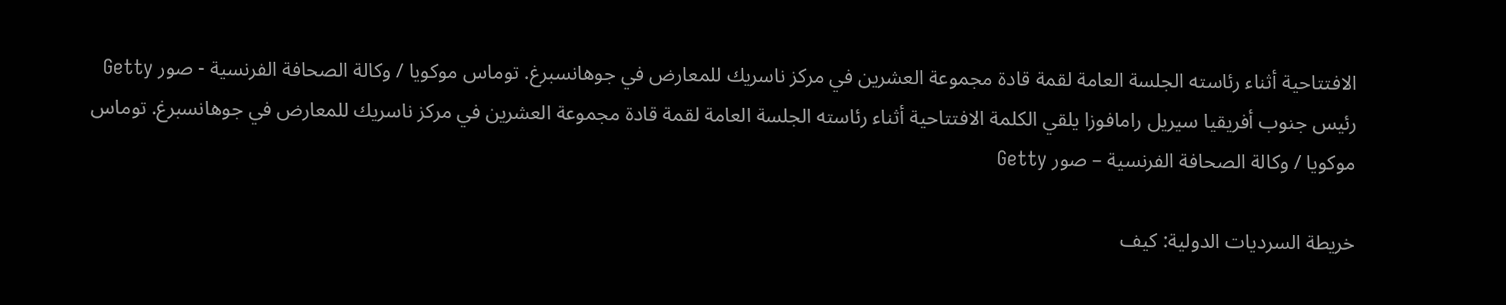الافتتاحية أثناء رئاسته الجلسة العامة لقمة قادة مجموعة العشرين في مركز ناسريك للمعارض في جوهانسبرغ. توماس موكويا / وكالة الصحافة الفرنسية - صور Getty
رئيس جنوب أفريقيا سيريل رامافوزا يلقي الكلمة الافتتاحية أثناء رئاسته الجلسة العامة لقمة قادة مجموعة العشرين في مركز ناسريك للمعارض في جوهانسبرغ. توماس موكويا / وكالة الصحافة الفرنسية – صور Getty

خريطة السرديات الدولية: كيف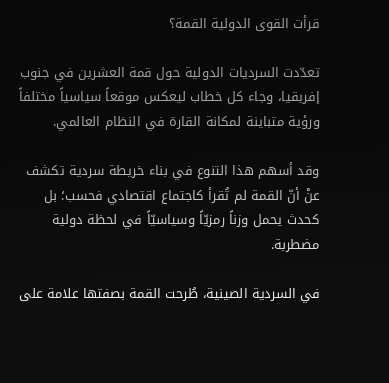قرأت القوى الدولية القمة؟

تعدّدت السرديات الدولية حول قمة العشرين في جنوب إفريقيا، وجاء كل خطاب ليعكس موقعاً سياسياً مختلفاً ورؤية متباينة لمكانة القارة في النظام العالمي.

وقد أسهم هذا التنوع في بناء خريطة سردية تكشف عنْ أنّ القمة لم تُقرأ كاجتماع اقتصادي فحسب؛ بل كحدث يحمل وزناً رمزيّاً وسياسيّاً في لحظة دولية مضطربة.

في السردية الصينية، طُرحت القمة بصفتها علامة على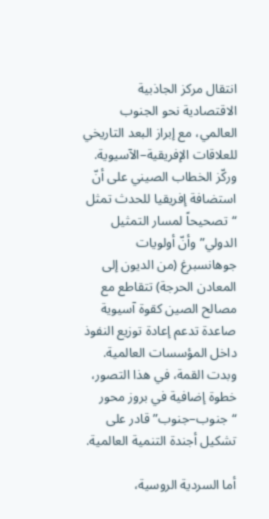انتقال مركز الجاذبية الاقتصادية نحو الجنوب العالمي، مع إبراز البعد التاريخي للعلاقات الإفريقية–الآسيوية. وركّز الخطاب الصيني على أنّ استضافة إفريقيا للحدث تمثل “تصحيحاً لمسار التمثيل الدولي” وأنّ أولويات جوهانسبرغ (من الديون إلى المعادن الحرجة) تتقاطع مع مصالح الصين كقوة آسيوية صاعدة تدعم إعادة توزيع النفوذ داخل المؤسسات العالمية. وبدت القمة، في هذا التصور، خطوة إضافية في بروز محور “جنوب–جنوب” قادر على تشكيل أجندة التنمية العالمية.

أما السردية الروسية،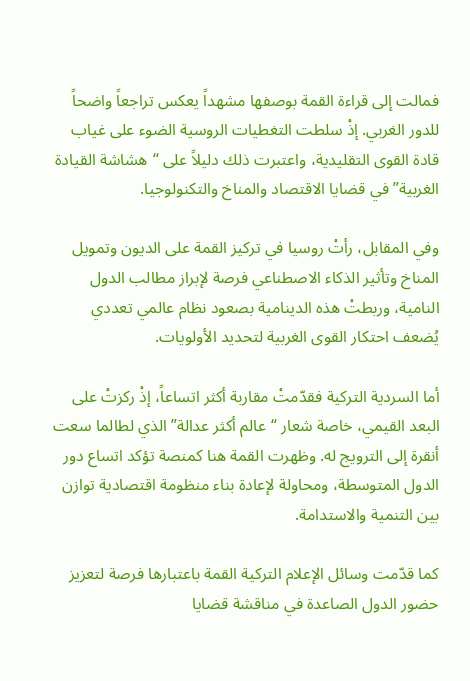فمالت إلى قراءة القمة بوصفها مشهداً يعكس تراجعاً واضحاً للدور الغربي. إذْ سلطت التغطيات الروسية الضوء على غياب قادة القوى التقليدية، واعتبرت ذلك دليلاً على “هشاشة القيادة الغربية” في قضايا الاقتصاد والمناخ والتكنولوجيا.

وفي المقابل، رأتْ روسيا في تركيز القمة على الديون وتمويل المناخ وتأثير الذكاء الاصطناعي فرصة لإبراز مطالب الدول النامية، وربطتْ هذه الدينامية بصعود نظام عالمي تعددي يُضعف احتكار القوى الغربية لتحديد الأولويات.

أما السردية التركية فقدّمتْ مقاربة أكثر اتساعاً، إذْ ركزتْ على البعد القيمي، خاصة شعار “عالم أكثر عدالة” الذي لطالما سعت أنقرة إلى الترويج له. وظهرت القمة هنا كمنصة تؤكد اتساع دور الدول المتوسطة، ومحاولة لإعادة بناء منظومة اقتصادية توازن بين التنمية والاستدامة.

كما قدّمت وسائل الإعلام التركية القمة باعتبارها فرصة لتعزيز حضور الدول الصاعدة في مناقشة قضايا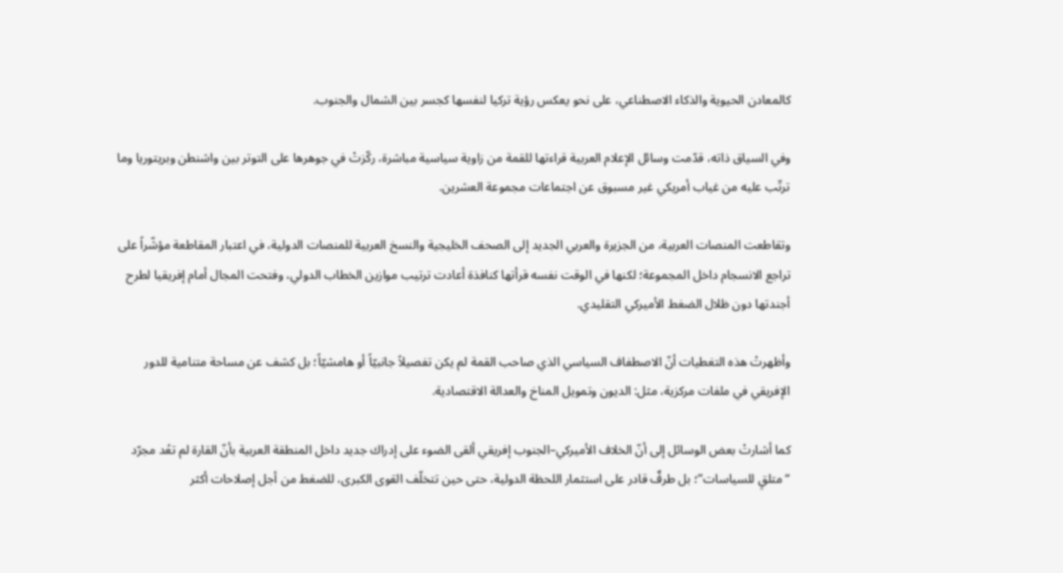كالمعادن الحيوية والذكاء الاصطناعي، على نحو يعكس رؤية تركيا لنفسها كجسر بين الشمال والجنوب.

وفي السياق ذاته، قدّمت وسائل الإعلام العربية قراءتها للقمة من زاوية سياسية مباشرة، ركّزتْ في جوهرها على التوتر بين واشنطن وبريتوريا وما ترتّب عليه من غياب أمريكي غير مسبوق عن اجتماعات مجموعة العشرين.

وتقاطعت المنصات العربية، من الجزيرة والعربي الجديد إلى الصحف الخليجية والنسخ العربية للمنصات الدولية، في اعتبار المقاطعة مؤشّراً على تراجع الانسجام داخل المجموعة؛ لكنها في الوقت نفسه قرأتها كنافذة أعادت ترتيب موازين الخطاب الدولي، وفتحت المجال أمام إفريقيا لطرح أجندتها دون ظلال الضغط الأميركي التقليدي.

وأظهرتْ هذه التغطيات أنّ الاصطفاف السياسي الذي صاحب القمة لم يكن تفصيلاً جانبيّاً أو هامشيّاً؛ بل كشف عن مساحة متنامية للدور الإفريقي في ملفات مركزية، مثل: الديون وتمويل المناخ والعدالة الاقتصادية.

كما أشارتْ بعض الوسائل إلى أنّ الخلاف الأميركي–الجنوب إفريقي ألقى الضوء على إدراك جديد داخل المنطقة العربية بأنّ القارة لم تعُد مجرّد “متلقٍ للسياسات”؛ بل طرفٌ قادر على استثمار اللحظة الدولية، حتى حين تتخلّف القوى الكبرى، للضغط من أجل إصلاحات أكثر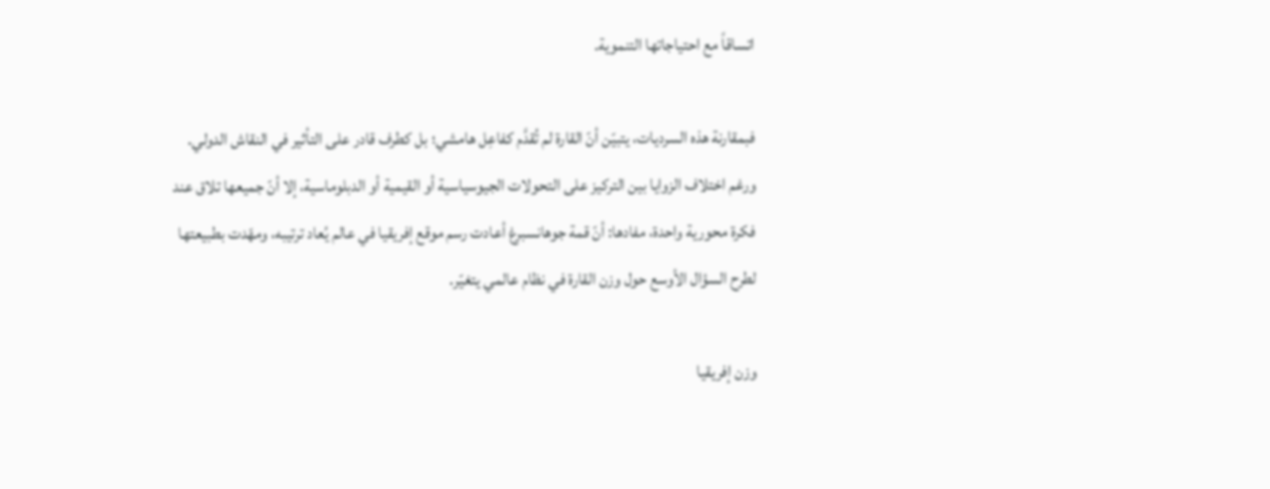اتساقاً مع احتياجاتها التنموية.

فبمقارنة هذه السرديات، يتبيّن أنّ القارة لم تُقدَّم كفاعِل هامشي؛ بل كطرف قادر على التأثير في النقاش الدولي. ورغم اختلاف الزوايا بين التركيز على التحولات الجيوسياسية أو القيمية أو الدبلوماسية، إلا أنّ جميعها تلاق عند فكرة محورية واحدة، مفادها: أنّ قمة جوهانسبرغ أعادت رسم موقع إفريقيا في عالم يُعاد ترتيبه، ومهّدت بطبيعتها لطرح السؤال الأوسع حول وزن القارة في نظام عالمي يتغيّر.

وزن إفريقيا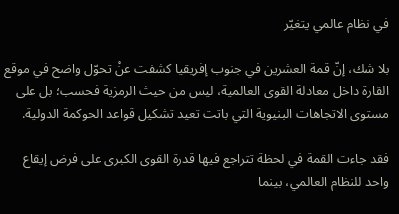في نظام عالمي يتغيّر

بلا شك، إنّ قمة العشرين في جنوب إفريقيا كشفت عنْ تحوّل واضح في موقع القارة داخل معادلة القوى العالمية، ليس من حيث الرمزية فحسب؛ بل على مستوى الاتجاهات البنيوية التي باتت تعيد تشكيل قواعد الحوكمة الدولية.

فقد جاءت القمة في لحظة تتراجع فيها قدرة القوى الكبرى على فرض إيقاع واحد للنظام العالمي، بينما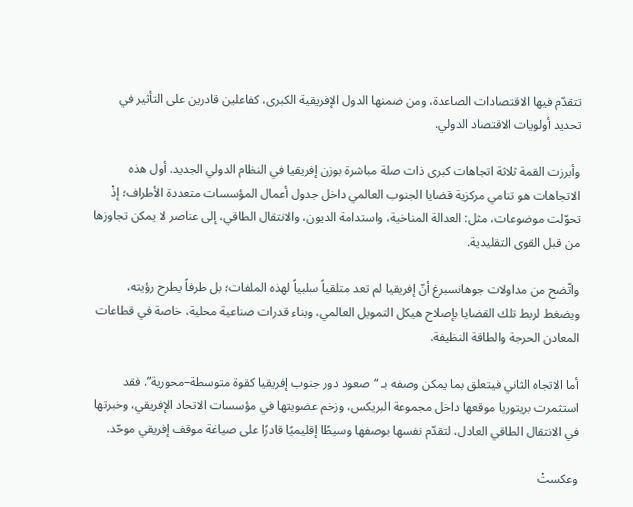تتقدّم فيها الاقتصادات الصاعدة، ومن ضمنها الدول الإفريقية الكبرى، كفاعلين قادرين على التأثير في تحديد أولويات الاقتصاد الدولي.

وأبرزت القمة ثلاثة اتجاهات كبرى ذات صلة مباشرة بوزن إفريقيا في النظام الدولي الجديد. أول هذه الاتجاهات هو تنامي مركزية قضايا الجنوب العالمي داخل جدول أعمال المؤسسات متعددة الأطراف؛ إذْ تحوّلت موضوعات، مثل: العدالة المناخية، واستدامة الديون، والانتقال الطاقي، إلى عناصر لا يمكن تجاوزها من قبل القوى التقليدية.

واتّضح من مداولات جوهانسبرغ أنّ إفريقيا لم تعد متلقياً سلبياً لهذه الملفات؛ بل طرفاً يطرح رؤيته، ويضغط لربط تلك القضايا بإصلاح هيكل التمويل العالمي، وبناء قدرات صناعية محلية، خاصة في قطاعات المعادن الحرجة والطاقة النظيفة.

أما الاتجاه الثاني فيتعلق بما يمكن وصفه بـ “صعود دور جنوب إفريقيا كقوة متوسطة–محورية”. فقد استثمرت بريتوريا موقعها داخل مجموعة البريكس، وزخم عضويتها في مؤسسات الاتحاد الإفريقي، وخبرتها في الانتقال الطاقي العادل، لتقدّم نفسها بوصفها وسيطًا إقليميًا قادرًا على صياغة موقف إفريقي موحّد.

وعكستْ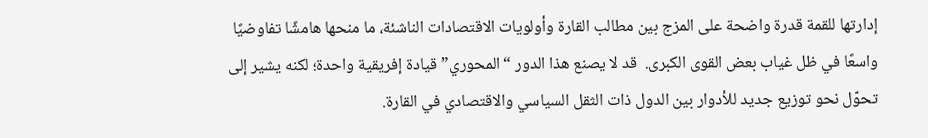إدارتها للقمة قدرة واضحة على المزج بين مطالب القارة وأولويات الاقتصادات الناشئة، ما منحها هامشًا تفاوضيًا واسعًا في ظل غياب بعض القوى الكبرى.  قد لا يصنع هذا الدور “المحوري” قيادة إفريقية واحدة؛ لكنه يشير إلى تحوّل نحو توزيع جديد للأدوار بين الدول ذات الثقل السياسي والاقتصادي في القارة.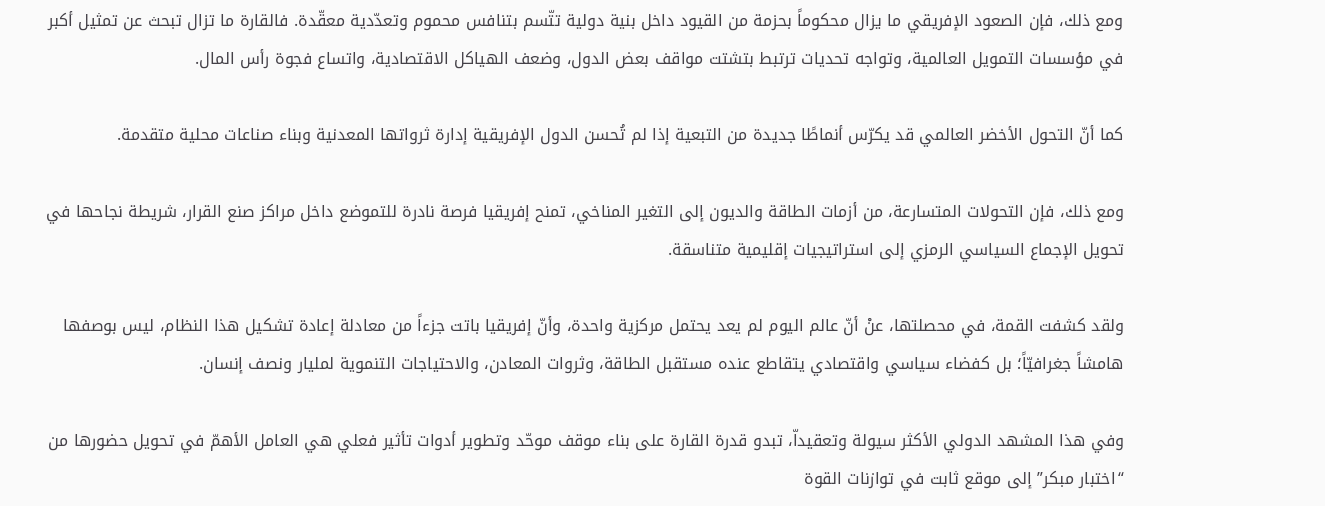ومع ذلك، فإن الصعود الإفريقي ما يزال محكوماً بحزمة من القيود داخل بنية دولية تتّسم بتنافس محموم وتعدّدية معقّدة. فالقارة ما تزال تبحث عن تمثيل أكبر في مؤسسات التمويل العالمية، وتواجه تحديات ترتبط بتشتت مواقف بعض الدول، وضعف الهياكل الاقتصادية، واتساع فجوة رأس المال.

كما أنّ التحول الأخضر العالمي قد يكرّس أنماطًا جديدة من التبعية إذا لم تُحسن الدول الإفريقية إدارة ثرواتها المعدنية وبناء صناعات محلية متقدمة.

ومع ذلك، فإن التحولات المتسارعة، من أزمات الطاقة والديون إلى التغير المناخي، تمنح إفريقيا فرصة نادرة للتموضع داخل مراكز صنع القرار، شريطة نجاحها في تحويل الإجماع السياسي الرمزي إلى استراتيجيات إقليمية متناسقة.

ولقد كشفت القمة، في محصلتها، عنْ أنّ عالم اليوم لم يعد يحتمل مركزية واحدة، وأنّ إفريقيا باتت جزءاً من معادلة إعادة تشكيل هذا النظام، ليس بوصفها هامشاً جغرافيّاً؛ بل كفضاء سياسي واقتصادي يتقاطع عنده مستقبل الطاقة، وثروات المعادن، والاحتياجات التنموية لمليار ونصف إنسان.

وفي هذا المشهد الدولي الأكثر سيولة وتعقيداّ، تبدو قدرة القارة على بناء موقف موحّد وتطوير أدوات تأثير فعلي هي العامل الأهمّ في تحويل حضورها من “اختبار مبكر” إلى موقع ثابت في توازنات القوة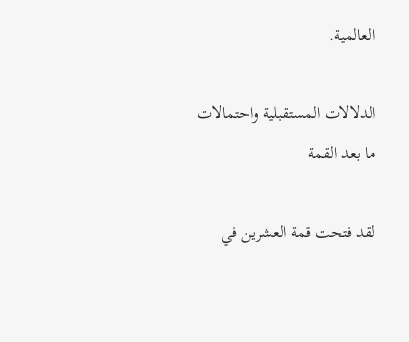العالمية.

الدلالات المستقبلية واحتمالات ما بعد القمة

لقد فتحت قمة العشرين في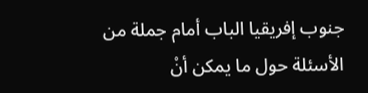جنوب إفريقيا الباب أمام جملة من الأسئلة حول ما يمكن أنْ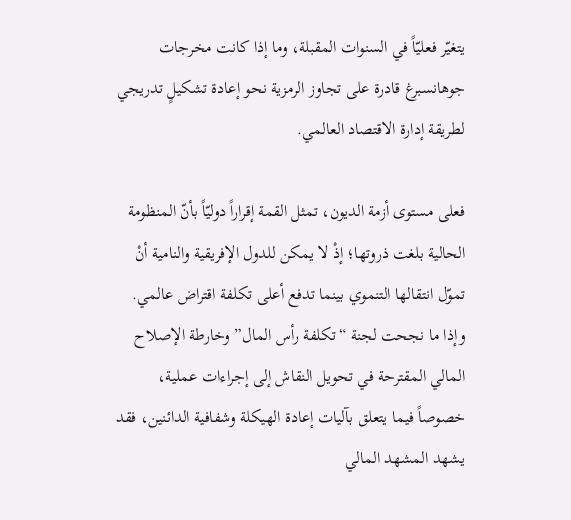يتغيّر فعليّاً في السنوات المقبلة، وما إذا كانت مخرجات جوهانسبرغ قادرة على تجاوز الرمزية نحو إعادة تشكيلٍ تدريجي لطريقة إدارة الاقتصاد العالمي.

فعلى مستوى أزمة الديون، تمثل القمة إقراراً دوليّاً بأنّ المنظومة الحالية بلغت ذروتها؛ إذْ لا يمكن للدول الإفريقية والنامية أنْ تموّل انتقالها التنموي بينما تدفع أعلى تكلفة اقتراض عالمي. وإذا ما نجحت لجنة “تكلفة رأس المال” وخارطة الإصلاح المالي المقترحة في تحويل النقاش إلى إجراءات عملية، خصوصاً فيما يتعلق بآليات إعادة الهيكلة وشفافية الدائنين، فقد يشهد المشهد المالي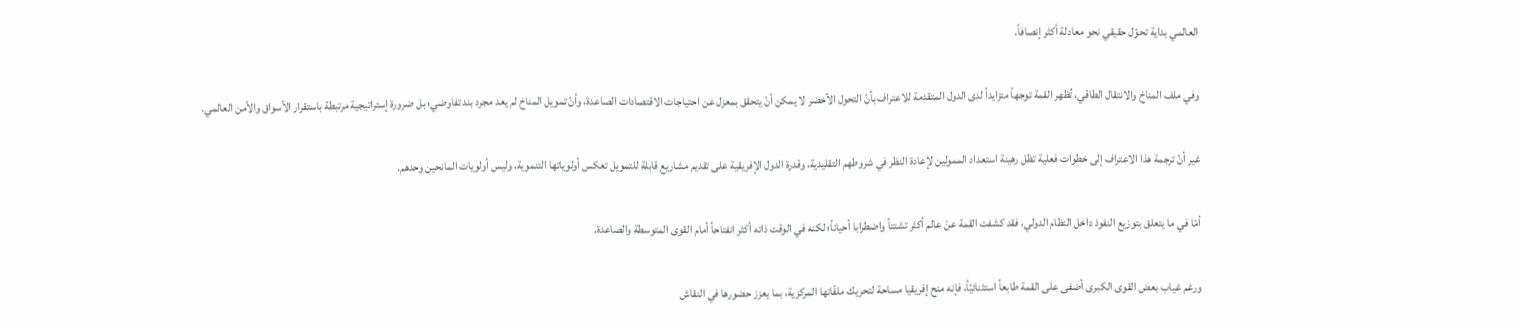العالمي بداية تحوّل حقيقي نحو معادلة أكثر إنصافاً.

وفي ملف المناخ والانتقال الطاقي، تُظهر القمة توجهاّ متزايداً لدى الدول المتقدمة للاعتراف بأنّ التحول الأخضر لا يمكن أنْ يتحقق بمعزل عن احتياجات الاقتصادات الصاعدة، وأنّ تمويل المناخ لم يعد مجرد بند تفاوضي؛ بل ضرورة إستراتيجية مرتبطة باستقرار الأسواق والأمن العالمي.

غير أنّ ترجمة هذا الاعتراف إلى خطوات فعلية تظل رهينة استعداد الممولين لإعادة النظر في شروطهم التقليدية، وقدرة الدول الإفريقية على تقديم مشاريع قابلة للتمويل تعكس أولوياتها التنموية، وليس أولويات المانحين وحدهم.

أمّا في ما يتعلق بتوزيع النفوذ داخل النظام الدولي، فقد كشفت القمة عنْ عالم أكثر تشتتاً واضطرابا أحياناً؛ لكنه في الوقت ذاته أكثر انفتاحاً أمام القوى المتوسطة والصاعدة.

ورغم غياب بعض القوى الكبرى أضفى على القمة طابعاً استثنائيّاً، فإنه منح إفريقيا مساحة لتحريك ملفّاتها المركزية، بما يعزز حضورها في النقاش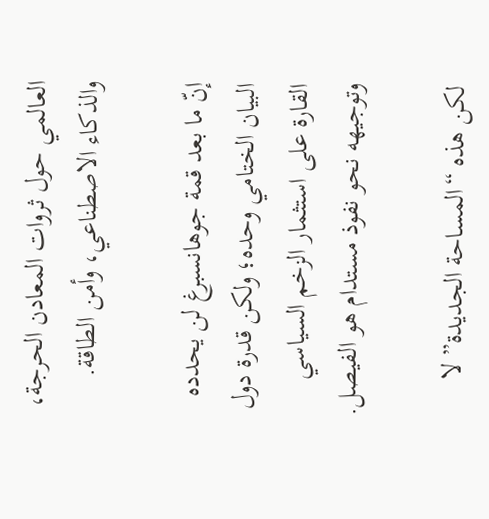العالمي حول ثروات المعادن الحرجة، والذكاء الاصطناعي، وأمن الطاقة.

إنّ ما بعد قمة جوهانسبرغ لن يحدده البيان الختامي وحده؛ ولكن قدرة دول القارة على استثمار الزخم السياسي وتوجيهه نحو نفوذ مستدام هو الفيصل.

لكن هذه “المساحة الجديدة” لا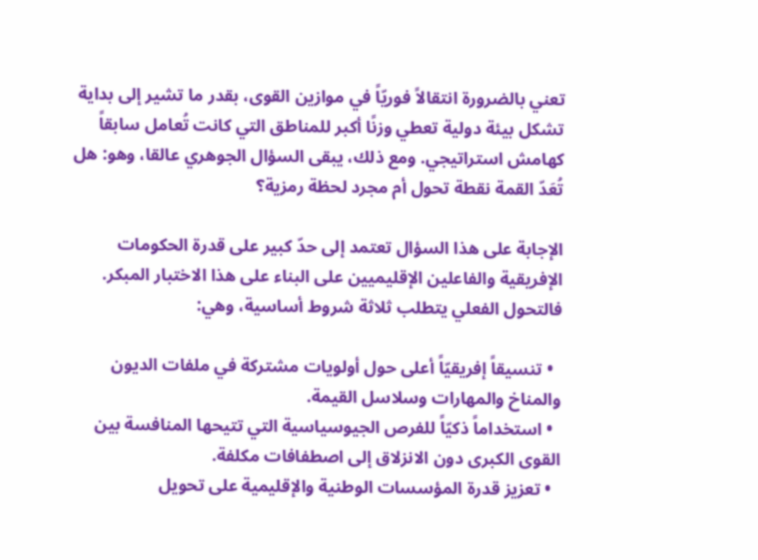تعني بالضرورة انتقالاً فوريّاً في موازين القوى، بقدر ما تشير إلى بداية تشكل بيئة دولية تعطي وزنًا أكبر للمناطق التي كانت تُعامل سابقاً كهامش استراتيجي. ومع ذلك، يبقى السؤال الجوهري عالقا، وهو: هل تُعَدّ القمة نقطة تحول أم مجرد لحظة رمزية؟

الإجابة على هذا السؤال تعتمد إلى حدّ كبير على قدرة الحكومات الإفريقية والفاعلين الإقليميين على البناء على هذا الاختبار المبكر. فالتحول الفعلي يتطلب ثلاثة شروط أساسية، وهي:

  • تنسيقاً إفريقيّاً أعلى حول أولويات مشتركة في ملفات الديون والمناخ والمهارات وسلاسل القيمة.
  • استخداماً ذكيّاً للفرص الجيوسياسية التي تتيحها المنافسة بين القوى الكبرى دون الانزلاق إلى اصطفافات مكلفة.
  • تعزيز قدرة المؤسسات الوطنية والإقليمية على تحويل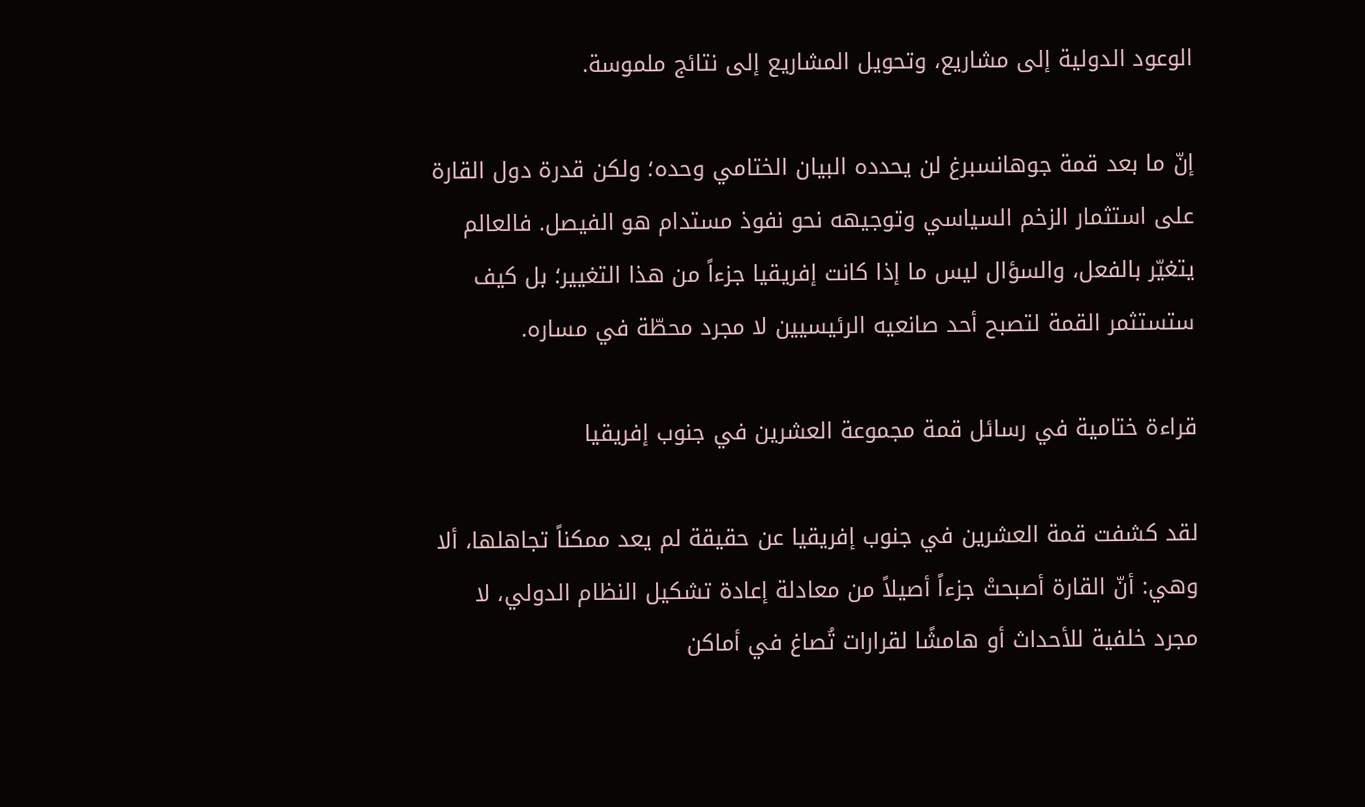الوعود الدولية إلى مشاريع، وتحويل المشاريع إلى نتائج ملموسة.

إنّ ما بعد قمة جوهانسبرغ لن يحدده البيان الختامي وحده؛ ولكن قدرة دول القارة على استثمار الزخم السياسي وتوجيهه نحو نفوذ مستدام هو الفيصل. فالعالم يتغيّر بالفعل، والسؤال ليس ما إذا كانت إفريقيا جزءاً من هذا التغيير؛ بل كيف ستستثمر القمة لتصبح أحد صانعيه الرئيسيين لا مجرد محطّة في مساره.

قراءة ختامية في رسائل قمة مجموعة العشرين في جنوب إفريقيا

لقد كشفت قمة العشرين في جنوب إفريقيا عن حقيقة لم يعد ممكناً تجاهلها، ألا وهي: أنّ القارة أصبحتْ جزءاً أصيلاً من معادلة إعادة تشكيل النظام الدولي، لا مجرد خلفية للأحداث أو هامشًا لقرارات تُصاغ في أماكن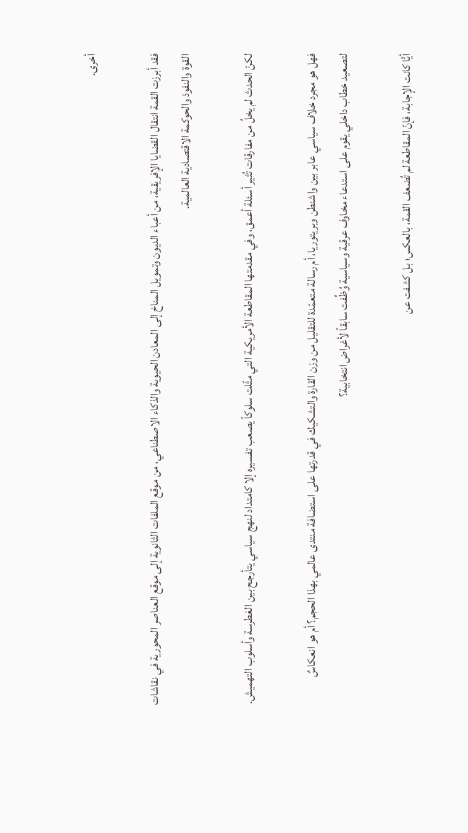أخرى.

فقد أبرزت القمة انتقال القضايا الإفريقية، من أعباء الديون وتمويل المناخ إلى المعادن الحيوية والذكاء الاصطناعي، من موقع الملفات الثانوية إلى موقع العناصر المحورية في نقاشات القوة والنفوذ والحوكمة الاقتصادية العالمية.

لكنّ الحدث لم يخلُ من مفارقات تُثير أسئلة أعمق، وفي مقدمتها المقاطعة الأمريكية التي مثّلت سلوكاً يصعب تفسيره إلا كامتداد لنهج سياسي يتأرجح بين الغطرسة وأسلوب التهميش.

فهل هو مجرد خلاف سياسي عابر بين واشنطن وبريتوريا، أم رسالة متعمّدة للتقليل من وزن القارة والتشكيك في قدرتها على استضافة منتدى عالمي بهذا الحجم؟ أم هو انعكاسٌ لتصعيد خطاب داخلي يقوم على استدعاء مخاوف عرقية وسياسية وُظِّفت سابقاً لأغراض انتخابية؟

أيًّا كانت الإجابة، فإنّ المقاطعة لم تُضعف القمة، بالعكس؛ بل كشفت عن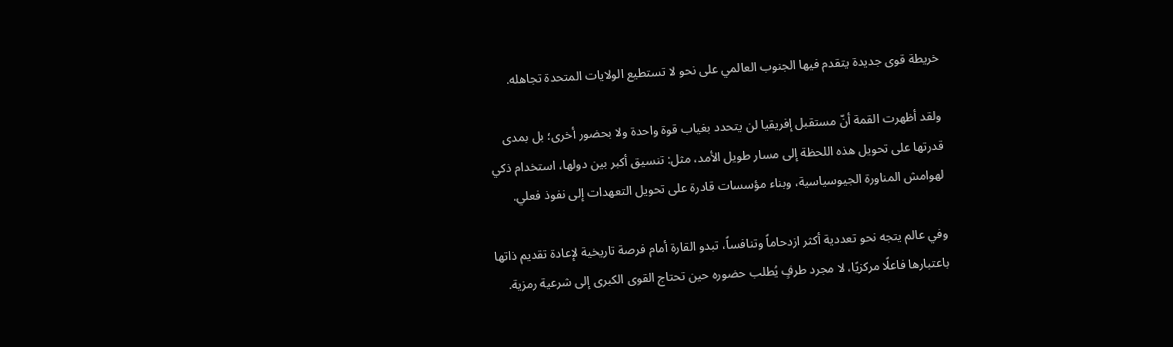خريطة قوى جديدة يتقدم فيها الجنوب العالمي على نحو لا تستطيع الولايات المتحدة تجاهله.

ولقد أظهرت القمة أنّ مستقبل إفريقيا لن يتحدد بغياب قوة واحدة ولا بحضور أخرى؛ بل بمدى قدرتها على تحويل هذه اللحظة إلى مسار طويل الأمد، مثل: تنسيق أكبر بين دولها، استخدام ذكي لهوامش المناورة الجيوسياسية، وبناء مؤسسات قادرة على تحويل التعهدات إلى نفوذ فعلي.

وفي عالم يتجه نحو تعددية أكثر ازدحاماً وتنافساً، تبدو القارة أمام فرصة تاريخية لإعادة تقديم ذاتها باعتبارها فاعلًا مركزيًا، لا مجرد طرفٍ يُطلب حضوره حين تحتاج القوى الكبرى إلى شرعية رمزية.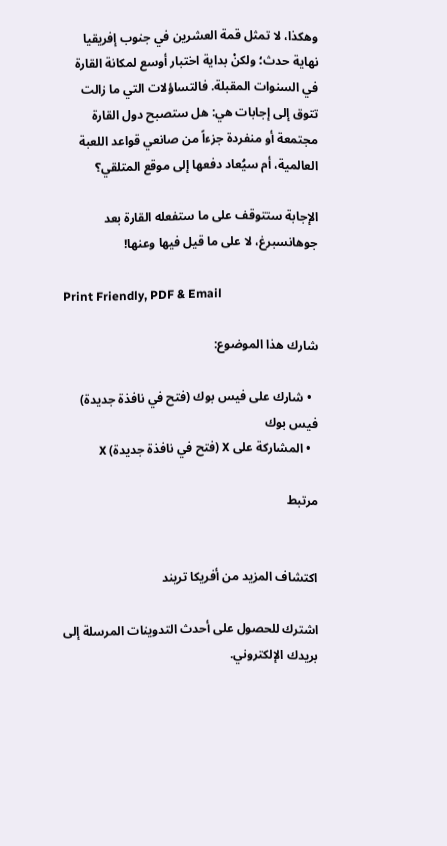وهكذا، لا تمثل قمة العشرين في جنوب إفريقيا نهاية حدث؛ ولكنْ بداية اختبار أوسع لمكانة القارة في السنوات المقبلة. فالتساؤلات التي ما زالت تتوق إلى إجابات هي: هل ستصبح دول القارة مجتمعة أو منفردة جزءاً من صانعي قواعد اللعبة العالمية، أم سيُعاد دفعها إلى موقع المتلقي؟

الإجابة ستتوقف على ما ستفعله القارة بعد جوهانسبرغ، لا على ما قيل فيها وعنها!

Print Friendly, PDF & Email

شارك هذا الموضوع:

  • شارك على فيس بوك (فتح في نافذة جديدة) فيس بوك
  • المشاركة على X (فتح في نافذة جديدة) X

مرتبط


اكتشاف المزيد من أفريكا تريند

اشترك للحصول على أحدث التدوينات المرسلة إلى بريدك الإلكتروني.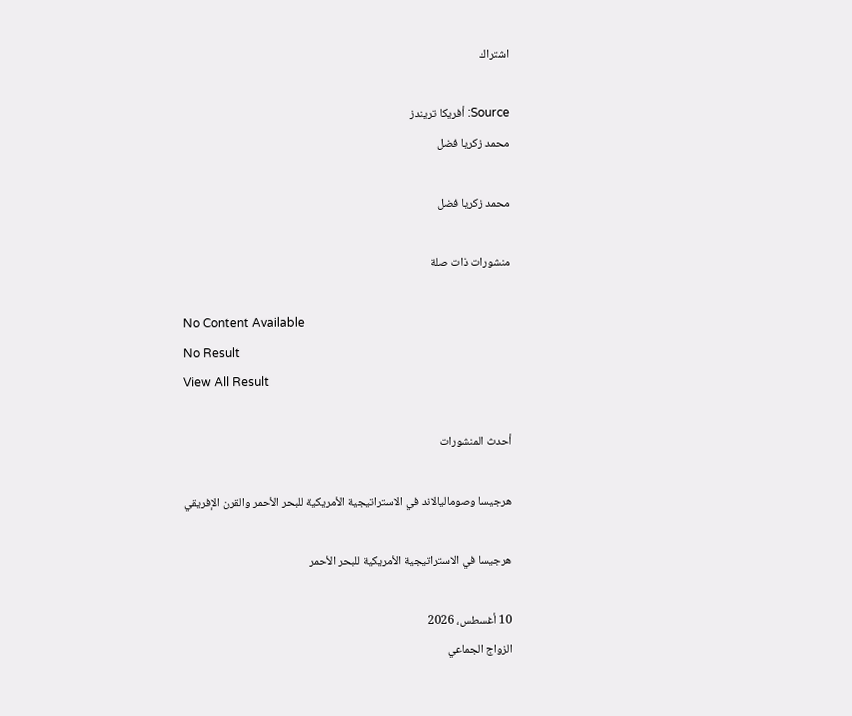اشتراك

Source: أفريكا تريندز
محمد زكريا فضل

محمد زكريا فضل

منشورات ذات صلة

No Content Available
No Result
View All Result

أحدث المنشورات

هرجيسا وصوماليالاند في الاستراتيجية الأمريكية للبحر الأحمر والقرن الإفريقي

هرجيسا في الاستراتيجية الأمريكية للبحر الأحمر

10 أغسطس، 2026
الزواج الجماعي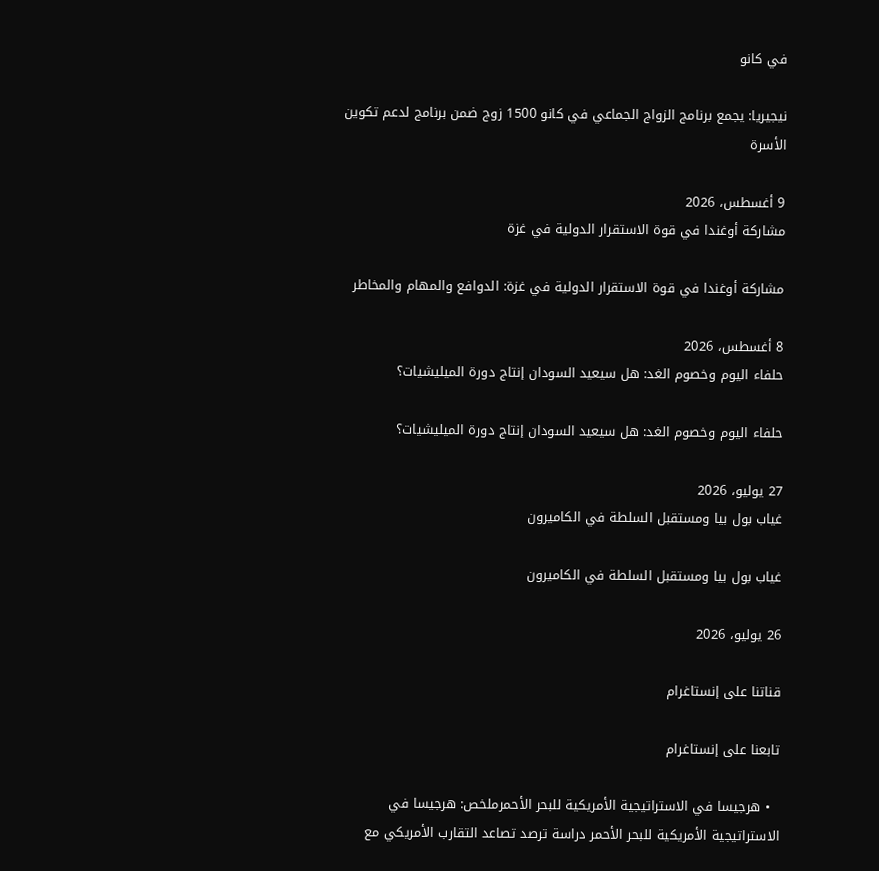في كانو

نيجيريا: يجمع برنامج الزواج الجماعي في كانو 1500 زوج ضمن برنامج لدعم تكوين الأسرة

9 أغسطس، 2026
مشاركة أوغندا في قوة الاستقرار الدولية في غزة

مشاركة أوغندا في قوة الاستقرار الدولية في غزة: الدوافع والمهام والمخاطر

8 أغسطس، 2026
حلفاء اليوم وخصوم الغد: هل سيعيد السودان إنتاج دورة الميليشيات؟

حلفاء اليوم وخصوم الغد: هل سيعيد السودان إنتاج دورة الميليشيات؟

27 يوليو، 2026
غياب بول بيا ومستقبل السلطة في الكاميرون

غياب بول بيا ومستقبل السلطة في الكاميرون

26 يوليو، 2026

قناتنا على إنستاغرام

تابعنا على إنستاغرام

  • هرجيسا في الاستراتيجية الأمريكية للبحر الأحمرملخص: هرجيسا في الاستراتيجية الأمريكية للبحر الأحمر دراسة ترصد تصاعد التقارب الأمريكي مع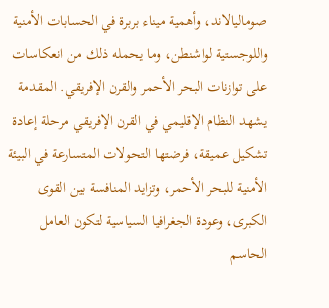صوماليالاند، وأهمية ميناء بربرة في الحسابات الأمنية واللوجستية لواشنطن، وما يحمله ذلك من انعكاسات على توازنات البحر الأحمر والقرن الإفريقي. المقدمة يشهد النظام الإقليمي في القرن الإفريقي مرحلة إعادة تشكيل عميقة، فرضتها التحولات المتسارعة في البيئة الأمنية للبحر الأحمر، وتزايد المنافسة بين القوى الكبرى، وعودة الجغرافيا السياسية لتكون العامل الحاسم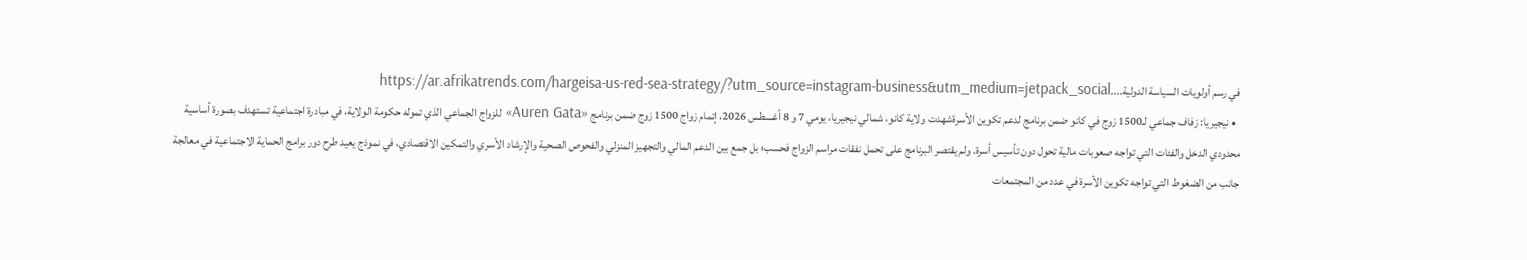في رسم أولويات السياسة الدولية....https://ar.afrikatrends.com/hargeisa-us-red-sea-strategy/?utm_source=instagram-business&utm_medium=jetpack_social
  • نيجيريا: زفاف جماعي لـ1500 زوج في كانو ضمن برنامج لدعم تكوين الأسرةشهدت ولاية كانو، شمالي نيجيريا، يومي 7 و 8 أغسطس 2026، إتمام زواج 1500 زوج ضمن برنامج «Auren Gata» للزواج الجماعي الذي تموله حكومة الولاية، في مبادرة اجتماعية تستهدف بصورة أساسية محدودي الدخل والفئات التي تواجه صعوبات مالية تحول دون تأسيس أسرة. ولم يقتصر البرنامج على تحمل نفقات مراسم الزواج فحسب؛ بل جمع بين الدعم المالي والتجهيز المنزلي والفحوص الصحية والإرشاد الأسري والتمكين الاقتصادي، في نموذج يعيد طرح دور برامج الحماية الاجتماعية في معالجة جانب من الضغوط التي تواجه تكوين الأسرة في عدد من المجتمعات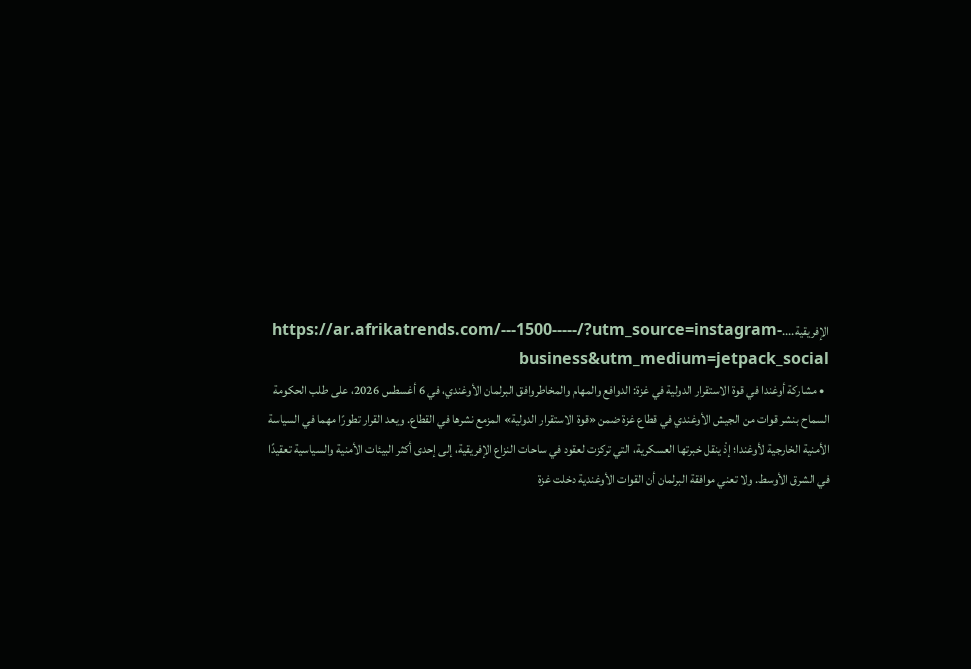الإفريقية....https://ar.afrikatrends.com/---1500-----/?utm_source=instagram-business&utm_medium=jetpack_social
  • مشاركة أوغندا في قوة الاستقرار الدولية في غزة: الدوافع والمهام والمخاطروافق البرلمان الأوغندي، في 6 أغسطس 2026، على طلب الحكومة السماح بنشر قوات من الجيش الأوغندي في قطاع غزة ضمن «قوة الاستقرار الدولية» المزمع نشرها في القطاع. ويعد القرار تطورًا مهما في السياسة الأمنية الخارجية لأوغندا؛ إذْ ينقل خبرتها العسكرية، التي تركزت لعقود في ساحات النزاع الإفريقية، إلى إحدى أكثر البيئات الأمنية والسياسية تعقيدًا في الشرق الأوسط. ولا تعني موافقة البرلمان أن القوات الأوغندية دخلت غزة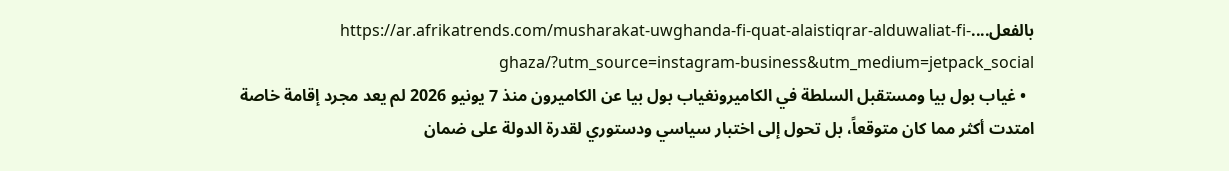بالفعل....https://ar.afrikatrends.com/musharakat-uwghanda-fi-quat-alaistiqrar-alduwaliat-fi-ghaza/?utm_source=instagram-business&utm_medium=jetpack_social
  • غياب بول بيا ومستقبل السلطة في الكاميرونغياب بول بيا عن الكاميرون منذ 7 يونيو 2026 لم يعد مجرد إقامة خاصة امتدت أكثر مما كان متوقعاً، بل تحول إلى اختبار سياسي ودستوري لقدرة الدولة على ضمان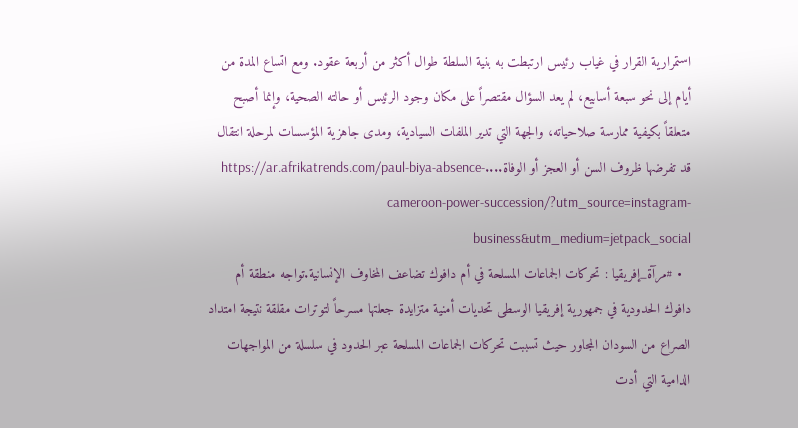استمرارية القرار في غياب رئيس ارتبطت به بنية السلطة طوال أكثر من أربعة عقود. ومع اتساع المدة من أيام إلى نحو سبعة أسابيع، لم يعد السؤال مقتصراً على مكان وجود الرئيس أو حالته الصحية، وإنما أصبح متعلقاً بكيفية ممارسة صلاحياته، والجهة التي تدير الملفات السيادية، ومدى جاهزية المؤسسات لمرحلة انتقال قد تفرضها ظروف السن أو العجز أو الوفاة....https://ar.afrikatrends.com/paul-biya-absence-cameroon-power-succession/?utm_source=instagram-business&utm_medium=jetpack_social
  • #مرآة_إفريقيا : تحركات الجماعات المسلحة في أم دافوك تضاعف المخاوف الإنسانية.تواجه منطقة أم دافوك الحدودية في جمهورية إفريقيا الوسطى تحديات أمنية متزايدة جعلتها مسرحاً لتوترات مقلقة نتيجة امتداد الصراع من السودان المجاور حيث تسببت تحركات الجماعات المسلحة عبر الحدود في سلسلة من المواجهات الدامية التي أدت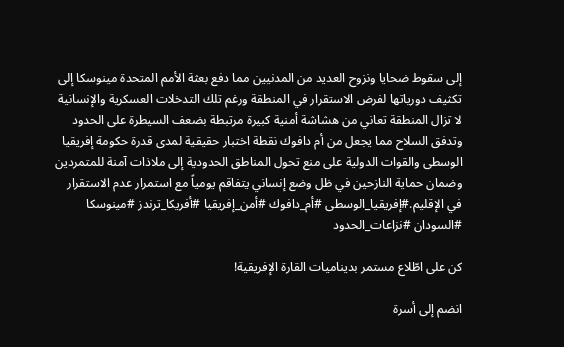إلى سقوط ضحايا ونزوح العديد من المدنيين مما دفع بعثة الأمم المتحدة مينوسكا إلى تكثيف دورياتها لفرض الاستقرار في المنطقة ورغم تلك التدخلات العسكرية والإنسانية لا تزال المنطقة تعاني من هشاشة أمنية كبيرة مرتبطة بضعف السيطرة على الحدود وتدفق السلاح مما يجعل من أم دافوك نقطة اختبار حقيقية لمدى قدرة حكومة إفريقيا الوسطى والقوات الدولية على منع تحول المناطق الحدودية إلى ملاذات آمنة للمتمردين وضمان حماية النازحين في ظل وضع إنساني يتفاقم يومياً مع استمرار عدم الاستقرار في الإقليم.#إفريقيا_الوسطى #أم_دافوك #أمن_إفريقيا #أفريكا_ترندز #مينوسكا #السودان #نزاعات_الحدود

كن على اطّلاع مستمر بديناميات القارة الإفريقية!

انضم إلى أسرة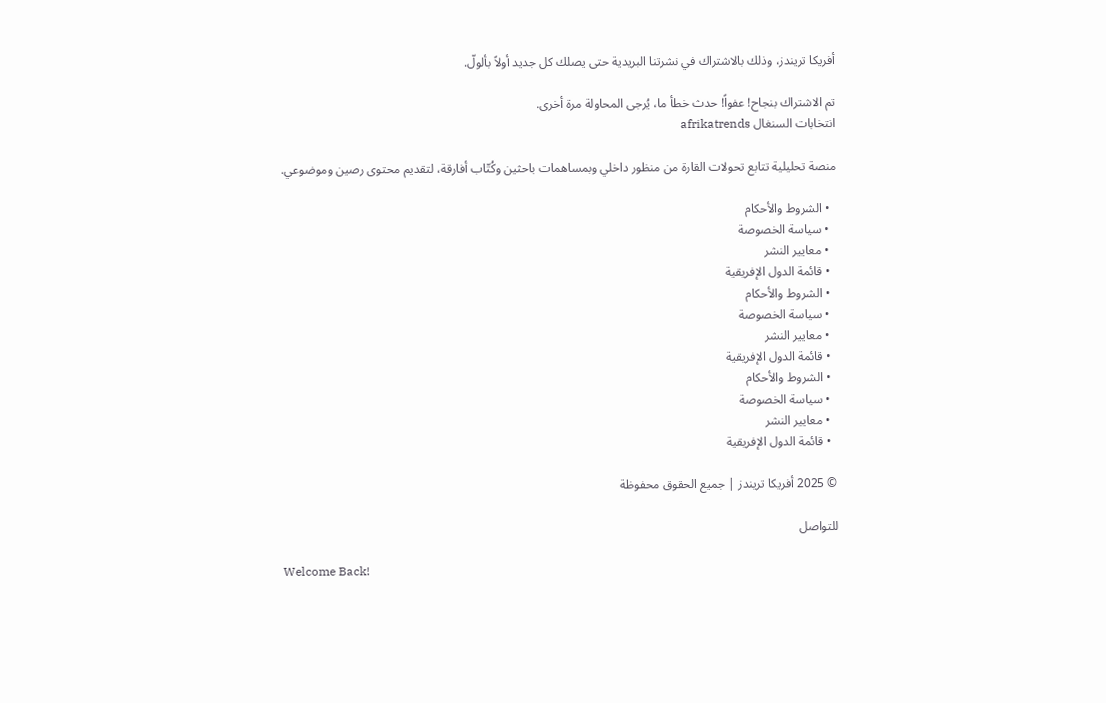أفريكا تريندز، وذلك بالاشتراك في نشرتنا البريدية حتى يصلك كل جديد أولاً بألولّ.

تم الاشتراك بنجاح! عفواً! حدث خطأ ما، يُرجى المحاولة مرة أخرى.
انتخابات السنغال afrikatrends

منصة تحليلية تتابع تحولات القارة من منظور داخلي وبمساهمات باحثين وكُتّاب أفارقة، لتقديم محتوى رصين وموضوعي.

  • الشروط والأحكام
  • سياسة الخصوصة
  • معايير النشر
  • قائمة الدول الإفريقية
  • الشروط والأحكام
  • سياسة الخصوصة
  • معايير النشر
  • قائمة الدول الإفريقية
  • الشروط والأحكام
  • سياسة الخصوصة
  • معايير النشر
  • قائمة الدول الإفريقية

© 2025 أفريكا تريندز | جميع الحقوق محفوظة

للتواصل

Welcome Back!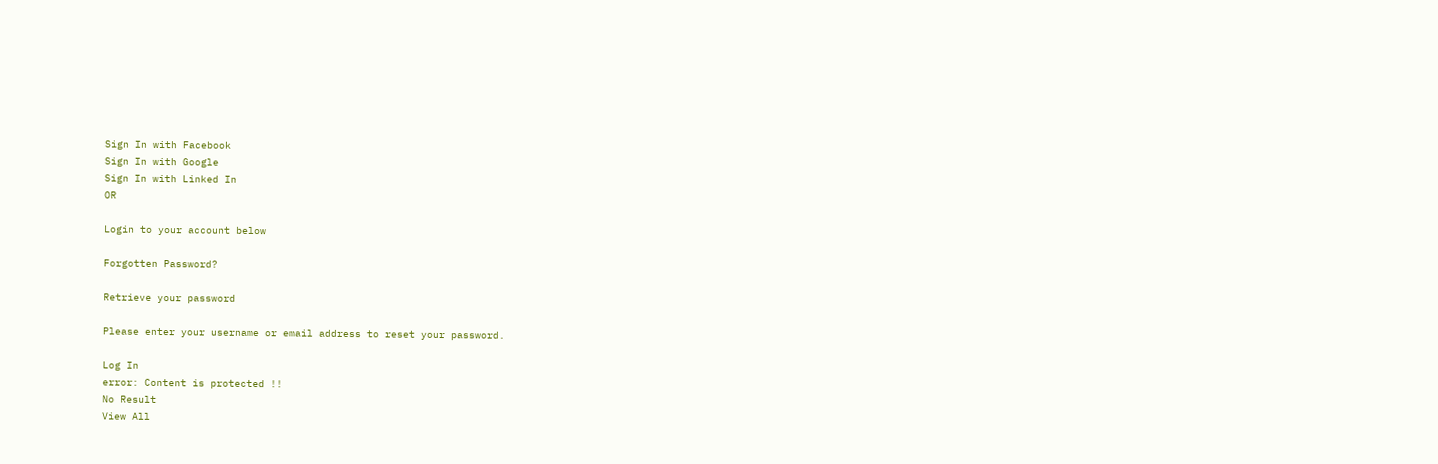Sign In with Facebook
Sign In with Google
Sign In with Linked In
OR

Login to your account below

Forgotten Password?

Retrieve your password

Please enter your username or email address to reset your password.

Log In
error: Content is protected !!
No Result
View All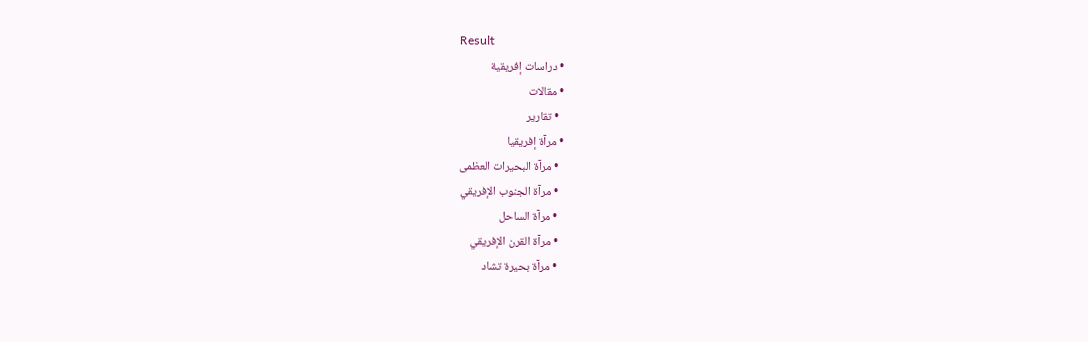Result
  • دراسات إفريقية
  • مقالات
    • تقارير
  • مرآة إفريقيا
    • مرآة البحيرات العظمى
    • مرآة الجنوب الإفريقي
    • مرآة الساحل
    • مرآة القرن الإفريقي
    • مرآة بحيرة تشاد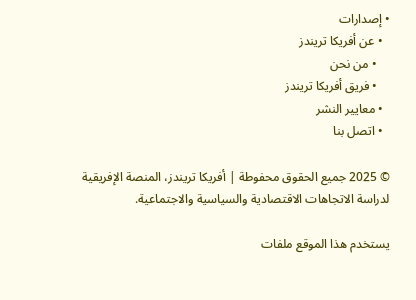• إصدارات
  • عن أفريكا تريندز
    • من نحن
    • فريق أفريكا تريندز
  • معايير النشر
  • اتصل بنا

© 2025 جميع الحقوق محفوطة | أفريكا تريندز، المنصة الإفريقية لدراسة الاتجاهات الاقتصادية والسياسية والاجتماعية.

يستخدم هذا الموقع ملفات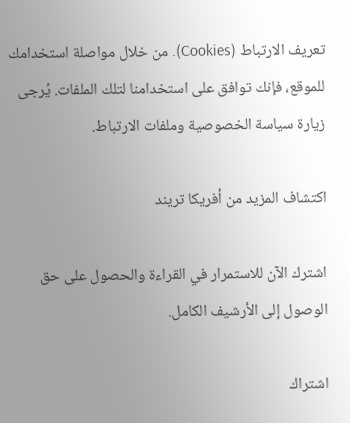تعريف الارتباط (Cookies). من خلال مواصلة استخدامك للموقع، فإنك توافق على استخدامنا لتلك الملفات. يُرجى زيارة سياسة الخصوصية وملفات الارتباط.

اكتشاف المزيد من أفريكا تريند

اشترك الآن للاستمرار في القراءة والحصول على حق الوصول إلى الأرشيف الكامل.

اشتراك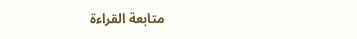متابعة القراءة